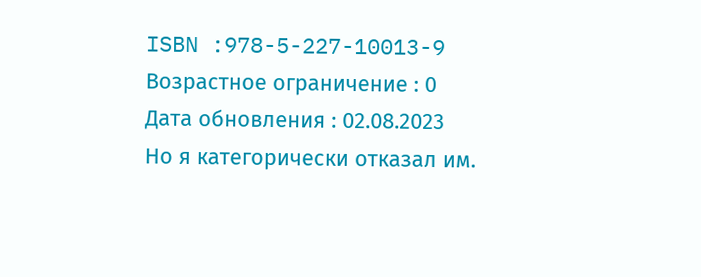ISBN :978-5-227-10013-9
Возрастное ограничение : 0
Дата обновления : 02.08.2023
Но я категорически отказал им.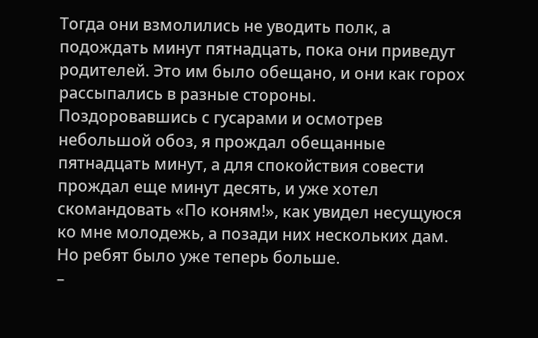Тогда они взмолились не уводить полк, а подождать минут пятнадцать, пока они приведут родителей. Это им было обещано, и они как горох рассыпались в разные стороны.
Поздоровавшись с гусарами и осмотрев небольшой обоз, я прождал обещанные пятнадцать минут, а для спокойствия совести прождал еще минут десять, и уже хотел скомандовать «По коням!», как увидел несущуюся ко мне молодежь, а позади них нескольких дам. Но ребят было уже теперь больше.
–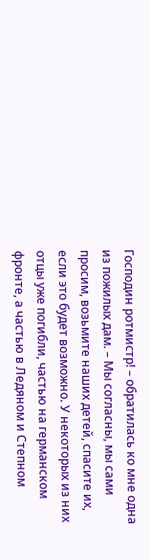Господин ротмистр! – обратилась ко мне одна из пожилых дам. – Мы согласны, мы сами просим, возьмите наших детей, спасите их, если это будет возможно. У некоторых из них отцы уже погибли, частью на германском фронте, а частью в Ледяном и Степном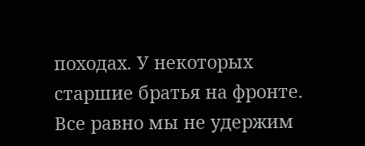походах. У некоторых старшие братья на фронте. Все равно мы не удержим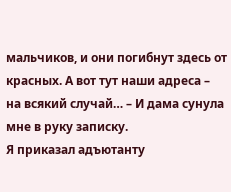мальчиков, и они погибнут здесь от красных. А вот тут наши адреса – на всякий случай… – И дама сунула мне в руку записку.
Я приказал адъютанту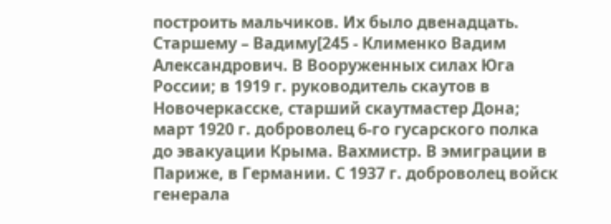построить мальчиков. Их было двенадцать. Старшему – Вадиму[245 - Клименко Вадим Александрович. В Вооруженных силах Юга России; в 1919 г. руководитель скаутов в Новочеркасске, старший скаутмастер Дона; март 1920 г. доброволец 6-го гусарского полка до эвакуации Крыма. Вахмистр. В эмиграции в Париже, в Германии. С 1937 г. доброволец войск генерала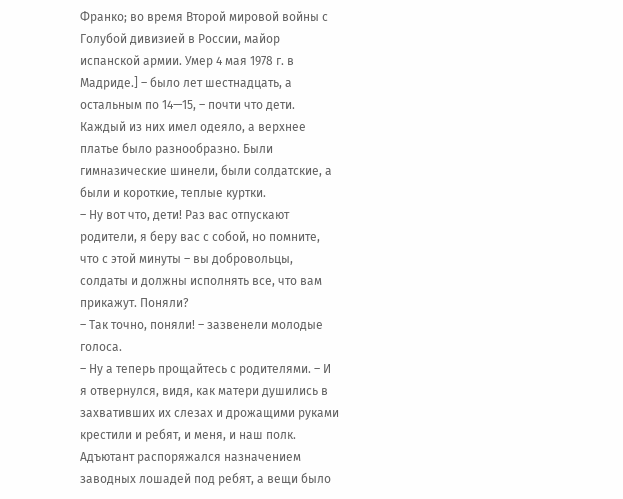Франко; во время Второй мировой войны с Голубой дивизией в России, майор испанской армии. Умер 4 мая 1978 г. в Мадриде.] – было лет шестнадцать, а остальным по 14—15, – почти что дети. Каждый из них имел одеяло, а верхнее платье было разнообразно. Были гимназические шинели, были солдатские, а были и короткие, теплые куртки.
– Ну вот что, дети! Раз вас отпускают родители, я беру вас с собой, но помните, что с этой минуты – вы добровольцы, солдаты и должны исполнять все, что вам прикажут. Поняли?
– Так точно, поняли! – зазвенели молодые голоса.
– Ну а теперь прощайтесь с родителями. – И я отвернулся, видя, как матери душились в захвативших их слезах и дрожащими руками крестили и ребят, и меня, и наш полк.
Адъютант распоряжался назначением заводных лошадей под ребят, а вещи было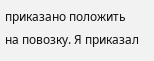приказано положить на повозку. Я приказал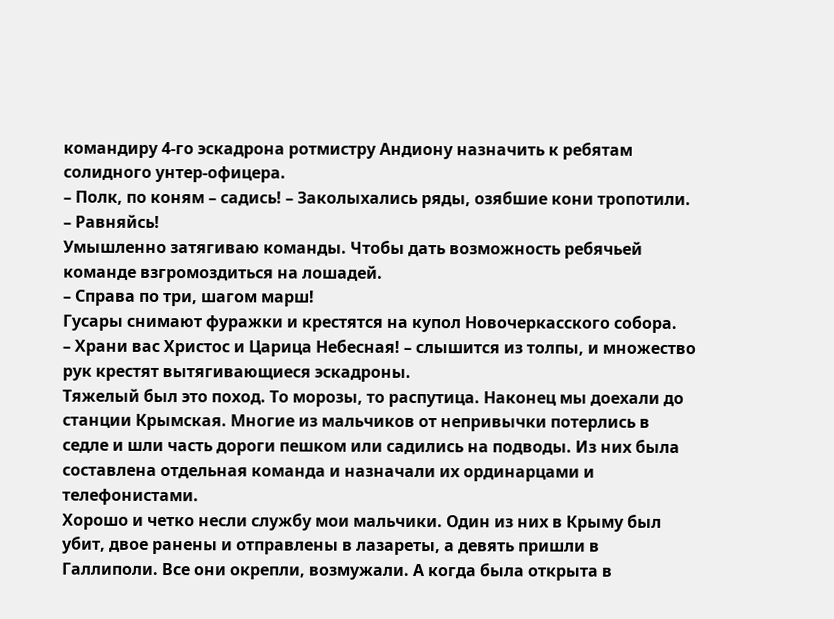командиру 4-го эскадрона ротмистру Андиону назначить к ребятам солидного унтер-офицера.
– Полк, по коням – садись! – Заколыхались ряды, озябшие кони тропотили. – Равняйсь!
Умышленно затягиваю команды. Чтобы дать возможность ребячьей команде взгромоздиться на лошадей.
– Справа по три, шагом марш!
Гусары снимают фуражки и крестятся на купол Новочеркасского собора.
– Храни вас Христос и Царица Небесная! – слышится из толпы, и множество рук крестят вытягивающиеся эскадроны.
Тяжелый был это поход. То морозы, то распутица. Наконец мы доехали до станции Крымская. Многие из мальчиков от непривычки потерлись в седле и шли часть дороги пешком или садились на подводы. Из них была составлена отдельная команда и назначали их ординарцами и телефонистами.
Хорошо и четко несли службу мои мальчики. Один из них в Крыму был убит, двое ранены и отправлены в лазареты, а девять пришли в Галлиполи. Все они окрепли, возмужали. А когда была открыта в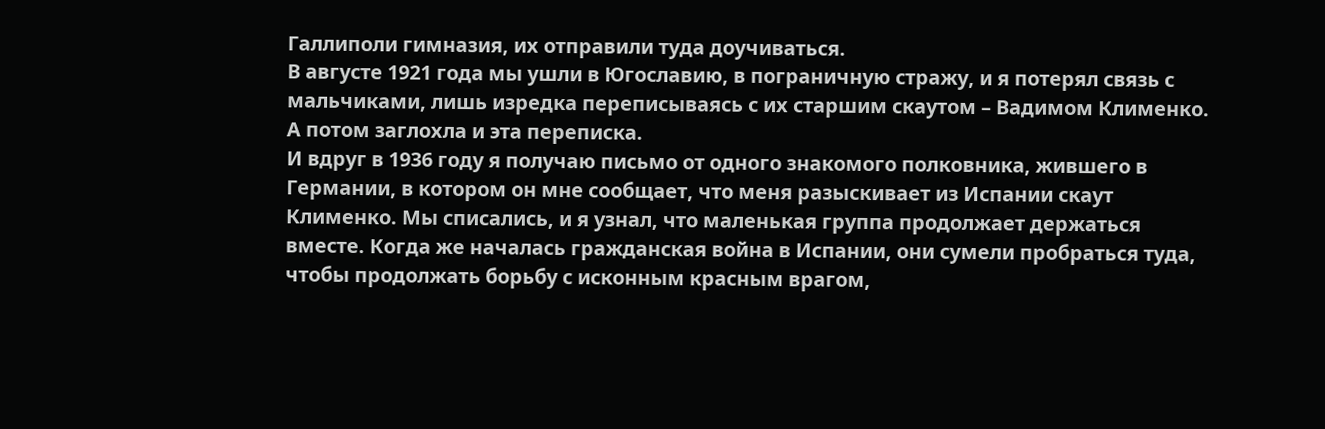Галлиполи гимназия, их отправили туда доучиваться.
В августе 1921 года мы ушли в Югославию, в пограничную стражу, и я потерял связь с мальчиками, лишь изредка переписываясь с их старшим скаутом – Вадимом Клименко. А потом заглохла и эта переписка.
И вдруг в 1936 году я получаю письмо от одного знакомого полковника, жившего в Германии, в котором он мне сообщает, что меня разыскивает из Испании скаут Клименко. Мы списались, и я узнал, что маленькая группа продолжает держаться вместе. Когда же началась гражданская война в Испании, они сумели пробраться туда, чтобы продолжать борьбу с исконным красным врагом,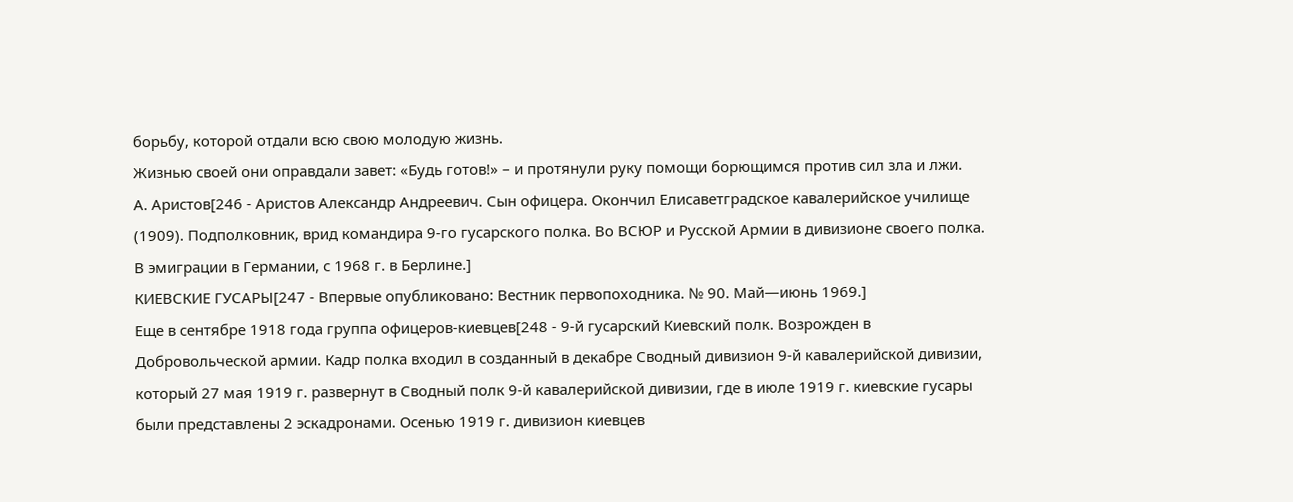борьбу, которой отдали всю свою молодую жизнь.
Жизнью своей они оправдали завет: «Будь готов!» – и протянули руку помощи борющимся против сил зла и лжи.
А. Аристов[246 - Аристов Александр Андреевич. Сын офицера. Окончил Елисаветградское кавалерийское училище (1909). Подполковник, врид командира 9-го гусарского полка. Во ВСЮР и Русской Армии в дивизионе своего полка. В эмиграции в Германии, с 1968 г. в Берлине.]
КИЕВСКИЕ ГУСАРЫ[247 - Впервые опубликовано: Вестник первопоходника. № 90. Май—июнь 1969.]
Еще в сентябре 1918 года группа офицеров-киевцев[248 - 9-й гусарский Киевский полк. Возрожден в Добровольческой армии. Кадр полка входил в созданный в декабре Сводный дивизион 9-й кавалерийской дивизии, который 27 мая 1919 г. развернут в Сводный полк 9-й кавалерийской дивизии, где в июле 1919 г. киевские гусары были представлены 2 эскадронами. Осенью 1919 г. дивизион киевцев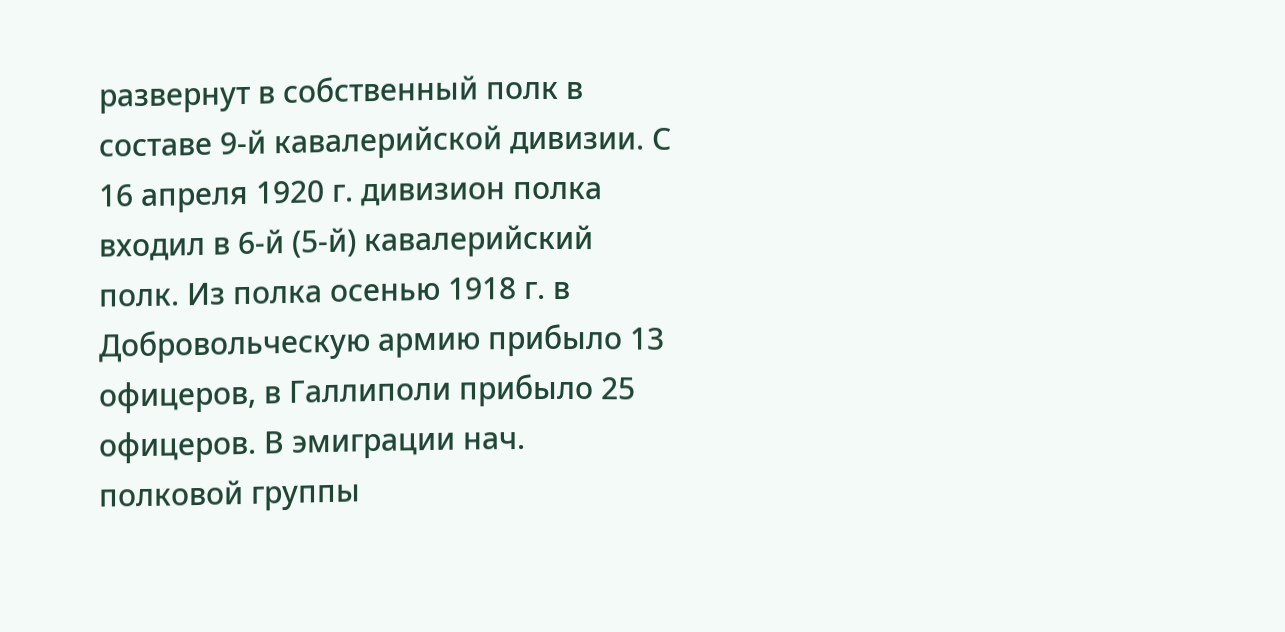развернут в собственный полк в составе 9-й кавалерийской дивизии. С 16 апреля 1920 г. дивизион полка входил в 6-й (5-й) кавалерийский полк. Из полка осенью 1918 г. в Добровольческую армию прибыло 13 офицеров, в Галлиполи прибыло 25 офицеров. В эмиграции нач. полковой группы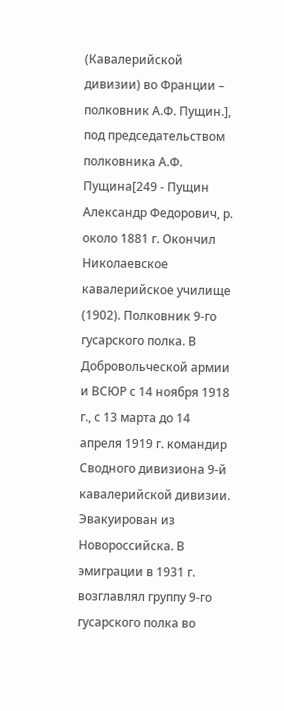(Кавалерийской дивизии) во Франции – полковник А.Ф. Пущин.], под председательством полковника А.Ф. Пущина[249 - Пущин Александр Федорович, р. около 1881 г. Окончил Николаевское кавалерийское училище (1902). Полковник 9-го гусарского полка. В Добровольческой армии и ВСЮР с 14 ноября 1918 г., с 13 марта до 14 апреля 1919 г. командир Сводного дивизиона 9-й кавалерийской дивизии. Эвакуирован из Новороссийска. В эмиграции в 1931 г. возглавлял группу 9-го гусарского полка во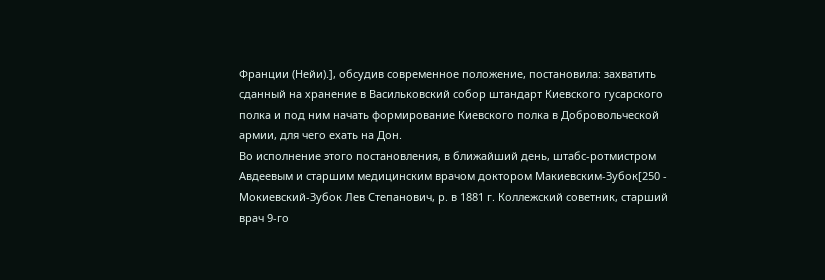Франции (Нейи).], обсудив современное положение, постановила: захватить сданный на хранение в Васильковский собор штандарт Киевского гусарского полка и под ним начать формирование Киевского полка в Добровольческой армии, для чего ехать на Дон.
Во исполнение этого постановления, в ближайший день, штабс-ротмистром Авдеевым и старшим медицинским врачом доктором Макиевским-Зубок[250 - Мокиевский-Зубок Лев Степанович, р. в 1881 г. Коллежский советник, старший врач 9-го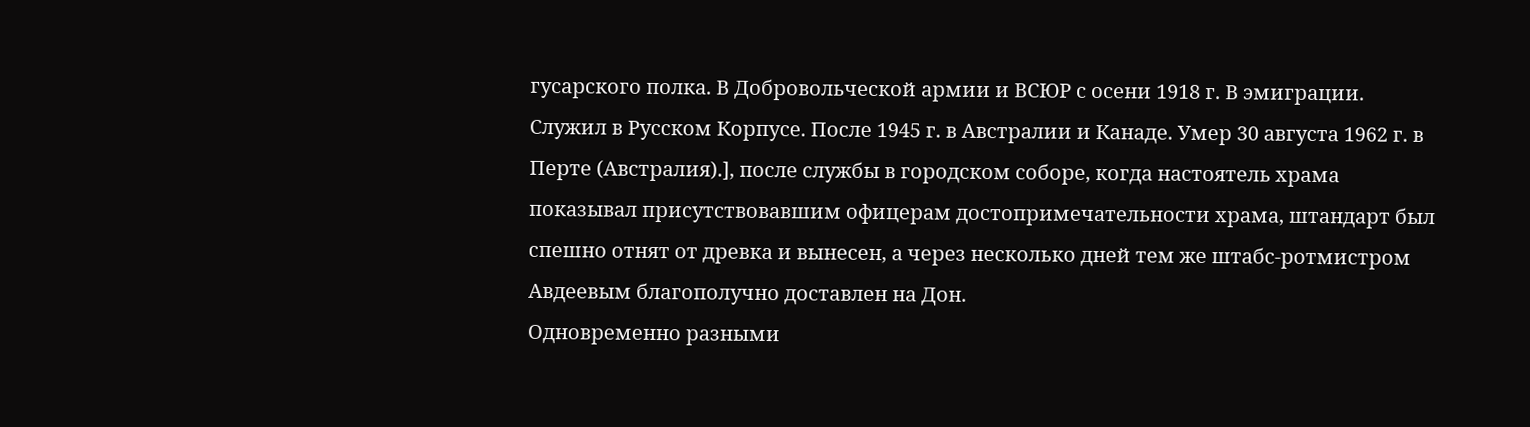гусарского полка. В Добровольческой армии и ВСЮР с осени 1918 г. В эмиграции. Служил в Русском Корпусе. После 1945 г. в Австралии и Канаде. Умер 30 августа 1962 г. в Перте (Австралия).], после службы в городском соборе, когда настоятель храма показывал присутствовавшим офицерам достопримечательности храма, штандарт был спешно отнят от древка и вынесен, а через несколько дней тем же штабс-ротмистром Авдеевым благополучно доставлен на Дон.
Одновременно разными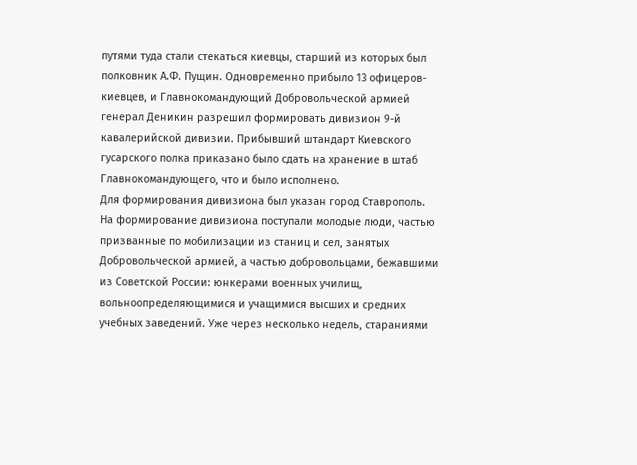путями туда стали стекаться киевцы, старший из которых был полковник А.Ф. Пущин. Одновременно прибыло 13 офицеров-киевцев, и Главнокомандующий Добровольческой армией генерал Деникин разрешил формировать дивизион 9-й кавалерийской дивизии. Прибывший штандарт Киевского гусарского полка приказано было сдать на хранение в штаб Главнокомандующего, что и было исполнено.
Для формирования дивизиона был указан город Ставрополь. На формирование дивизиона поступали молодые люди, частью призванные по мобилизации из станиц и сел, занятых Добровольческой армией, а частью добровольцами, бежавшими из Советской России: юнкерами военных училищ, вольноопределяющимися и учащимися высших и средних учебных заведений. Уже через несколько недель, стараниями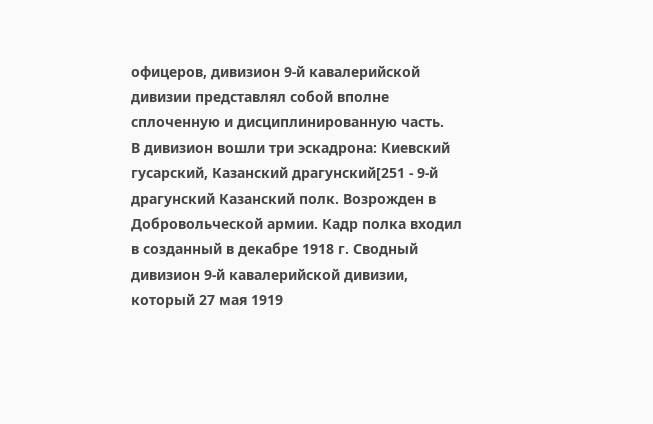офицеров, дивизион 9-й кавалерийской дивизии представлял собой вполне сплоченную и дисциплинированную часть.
В дивизион вошли три эскадрона: Киевский гусарский, Казанский драгунский[251 - 9-й драгунский Казанский полк. Возрожден в Добровольческой армии. Кадр полка входил в созданный в декабре 1918 г. Сводный дивизион 9-й кавалерийской дивизии, который 27 мая 1919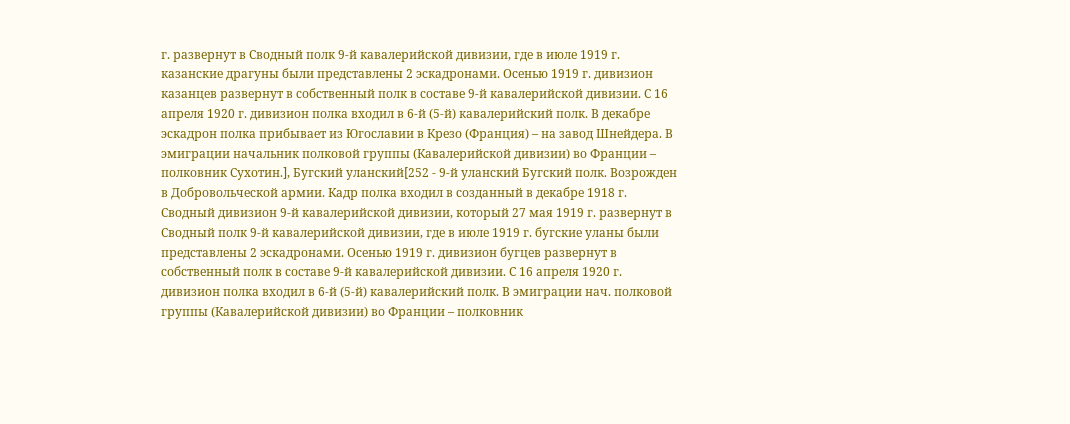г. развернут в Сводный полк 9-й кавалерийской дивизии, где в июле 1919 г. казанские драгуны были представлены 2 эскадронами. Осенью 1919 г. дивизион казанцев развернут в собственный полк в составе 9-й кавалерийской дивизии. С 16 апреля 1920 г. дивизион полка входил в 6-й (5-й) кавалерийский полк. В декабре эскадрон полка прибывает из Югославии в Крезо (Франция) – на завод Шнейдера. В эмиграции начальник полковой группы (Кавалерийской дивизии) во Франции – полковник Сухотин.], Бугский уланский[252 - 9-й уланский Бугский полк. Возрожден в Добровольческой армии. Кадр полка входил в созданный в декабре 1918 г. Сводный дивизион 9-й кавалерийской дивизии, который 27 мая 1919 г. развернут в Сводный полк 9-й кавалерийской дивизии, где в июле 1919 г. бугские уланы были представлены 2 эскадронами. Осенью 1919 г. дивизион бугцев развернут в собственный полк в составе 9-й кавалерийской дивизии. С 16 апреля 1920 г. дивизион полка входил в 6-й (5-й) кавалерийский полк. В эмиграции нач. полковой группы (Кавалерийской дивизии) во Франции – полковник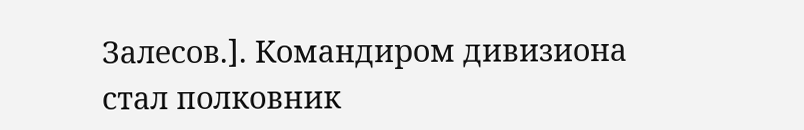Залесов.]. Командиром дивизиона стал полковник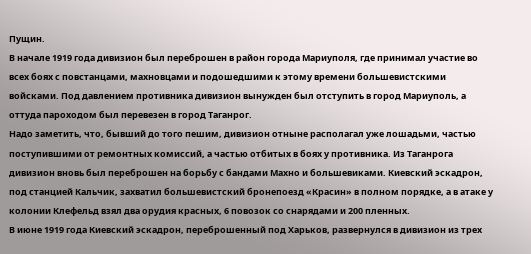Пущин.
В начале 1919 года дивизион был переброшен в район города Мариуполя, где принимал участие во всех боях с повстанцами, махновцами и подошедшими к этому времени большевистскими войсками. Под давлением противника дивизион вынужден был отступить в город Мариуполь, а оттуда пароходом был перевезен в город Таганрог.
Надо заметить, что, бывший до того пешим, дивизион отныне располагал уже лошадьми, частью поступившими от ремонтных комиссий, а частью отбитых в боях у противника. Из Таганрога дивизион вновь был переброшен на борьбу с бандами Махно и большевиками. Киевский эскадрон, под станцией Кальчик, захватил большевистский бронепоезд «Красин» в полном порядке, а в атаке у колонии Клефельд взял два орудия красных, 6 повозок со снарядами и 200 пленных.
В июне 1919 года Киевский эскадрон, переброшенный под Харьков, развернулся в дивизион из трех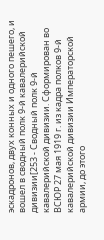эскадронов, двух конных и одного пешего, и вошел в сводный полк 9-й кавалерийской дивизии[253 - Сводный полк 9-й кавалерийской дивизии. Сформирован во ВСЮР 27 мая 1919 г. из кадра полков 9-й кавалерийской дивизии Императорской армии, до этого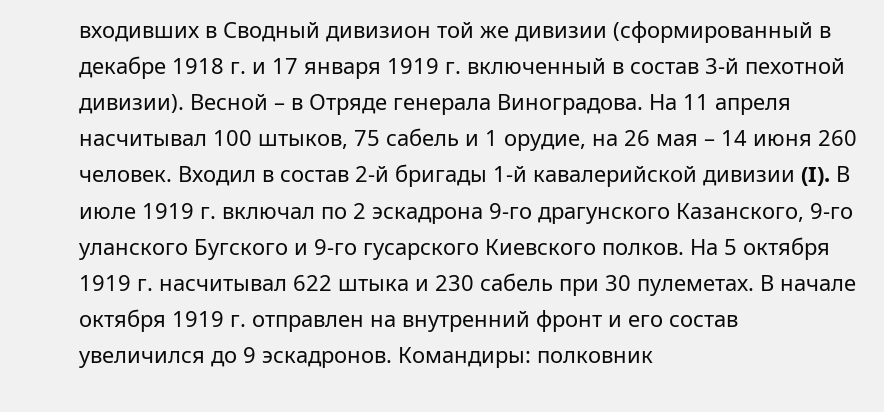входивших в Сводный дивизион той же дивизии (сформированный в декабре 1918 г. и 17 января 1919 г. включенный в состав 3-й пехотной дивизии). Весной – в Отряде генерала Виноградова. На 11 апреля насчитывал 100 штыков, 75 сабель и 1 орудие, на 26 мая – 14 июня 260 человек. Входил в состав 2-й бригады 1-й кавалерийской дивизии (I). В июле 1919 г. включал по 2 эскадрона 9-го драгунского Казанского, 9-го уланского Бугского и 9-го гусарского Киевского полков. На 5 октября 1919 г. насчитывал 622 штыка и 230 сабель при 30 пулеметах. В начале октября 1919 г. отправлен на внутренний фронт и его состав увеличился до 9 эскадронов. Командиры: полковник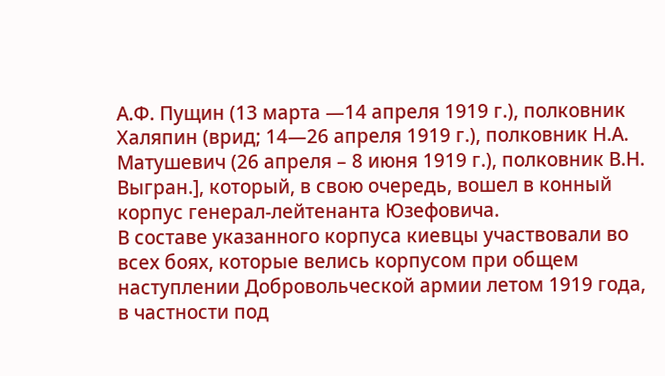А.Ф. Пущин (13 марта —14 апреля 1919 г.), полковник Халяпин (врид; 14—26 апреля 1919 г.), полковник Н.А. Матушевич (26 апреля – 8 июня 1919 г.), полковник В.Н. Выгран.], который, в свою очередь, вошел в конный корпус генерал-лейтенанта Юзефовича.
В составе указанного корпуса киевцы участвовали во всех боях, которые велись корпусом при общем наступлении Добровольческой армии летом 1919 года, в частности под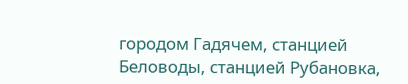городом Гадячем, станцией Беловоды, станцией Рубановка,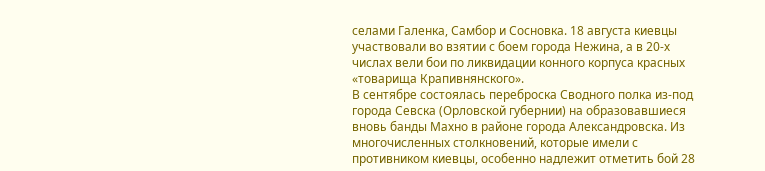селами Галенка, Самбор и Сосновка. 18 августа киевцы участвовали во взятии с боем города Нежина, а в 20-х числах вели бои по ликвидации конного корпуса красных «товарища Крапивнянского».
В сентябре состоялась переброска Сводного полка из-под города Севска (Орловской губернии) на образовавшиеся вновь банды Махно в районе города Александровска. Из многочисленных столкновений, которые имели с противником киевцы, особенно надлежит отметить бой 28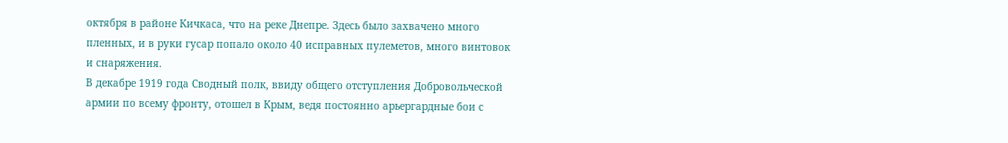октября в районе Кичкаса, что на реке Днепре. Здесь было захвачено много пленных, и в руки гусар попало около 40 исправных пулеметов, много винтовок и снаряжения.
В декабре 1919 года Сводный полк, ввиду общего отступления Добровольческой армии по всему фронту, отошел в Крым, ведя постоянно арьергардные бои с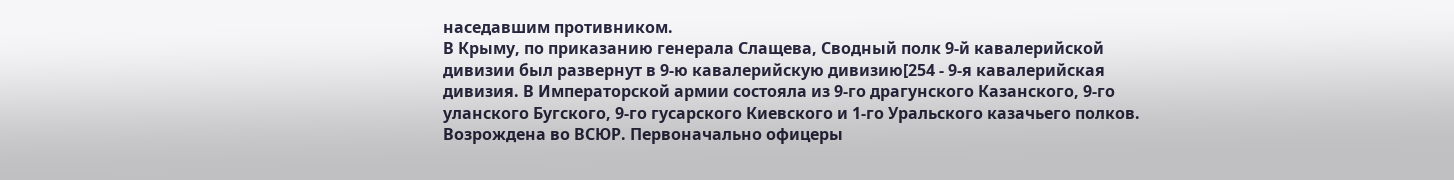наседавшим противником.
В Крыму, по приказанию генерала Слащева, Сводный полк 9-й кавалерийской дивизии был развернут в 9-ю кавалерийскую дивизию[254 - 9-я кавалерийская дивизия. В Императорской армии состояла из 9-го драгунского Казанского, 9-го уланского Бугского, 9-го гусарского Киевского и 1-го Уральского казачьего полков. Возрождена во ВСЮР. Первоначально офицеры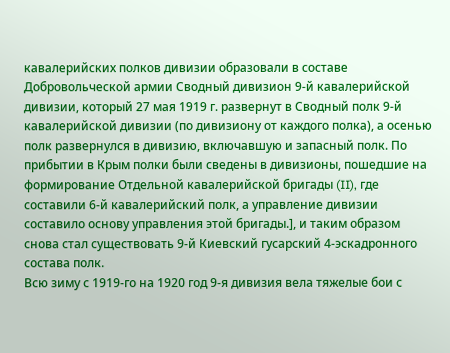кавалерийских полков дивизии образовали в составе Добровольческой армии Сводный дивизион 9-й кавалерийской дивизии, который 27 мая 1919 г. развернут в Сводный полк 9-й кавалерийской дивизии (по дивизиону от каждого полка), а осенью полк развернулся в дивизию, включавшую и запасный полк. По прибытии в Крым полки были сведены в дивизионы, пошедшие на формирование Отдельной кавалерийской бригады (II), где составили 6-й кавалерийский полк, а управление дивизии составило основу управления этой бригады.], и таким образом снова стал существовать 9-й Киевский гусарский 4-эскадронного состава полк.
Всю зиму с 1919-го на 1920 год 9-я дивизия вела тяжелые бои с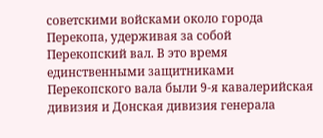советскими войсками около города Перекопа, удерживая за собой Перекопский вал. В это время единственными защитниками Перекопского вала были 9-я кавалерийская дивизия и Донская дивизия генерала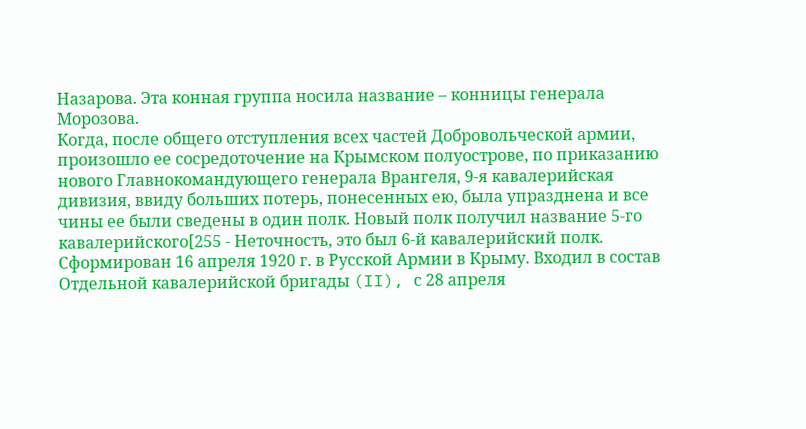Назарова. Эта конная группа носила название – конницы генерала Морозова.
Когда, после общего отступления всех частей Добровольческой армии, произошло ее сосредоточение на Крымском полуострове, по приказанию нового Главнокомандующего генерала Врангеля, 9-я кавалерийская дивизия, ввиду больших потерь, понесенных ею, была упразднена и все чины ее были сведены в один полк. Новый полк получил название 5-го кавалерийского[255 - Неточность, это был 6-й кавалерийский полк. Сформирован 16 апреля 1920 г. в Русской Армии в Крыму. Входил в состав Отдельной кавалерийской бригады (II), с 28 апреля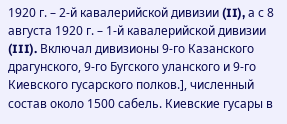1920 г. – 2-й кавалерийской дивизии (II), а с 8 августа 1920 г. – 1-й кавалерийской дивизии (III). Включал дивизионы 9-го Казанского драгунского, 9-го Бугского уланского и 9-го Киевского гусарского полков.], численный состав около 1500 сабель. Киевские гусары в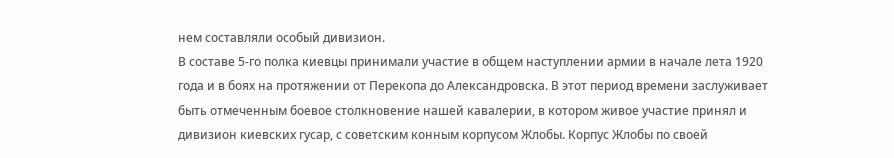нем составляли особый дивизион.
В составе 5-го полка киевцы принимали участие в общем наступлении армии в начале лета 1920 года и в боях на протяжении от Перекопа до Александровска. В этот период времени заслуживает быть отмеченным боевое столкновение нашей кавалерии, в котором живое участие принял и дивизион киевских гусар, с советским конным корпусом Жлобы. Корпус Жлобы по своей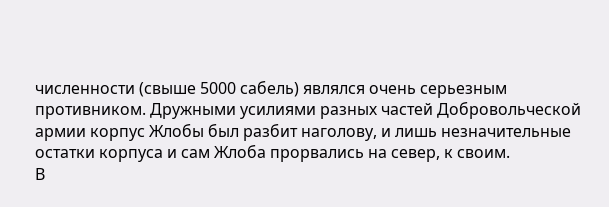численности (свыше 5000 сабель) являлся очень серьезным противником. Дружными усилиями разных частей Добровольческой армии корпус Жлобы был разбит наголову, и лишь незначительные остатки корпуса и сам Жлоба прорвались на север, к своим.
В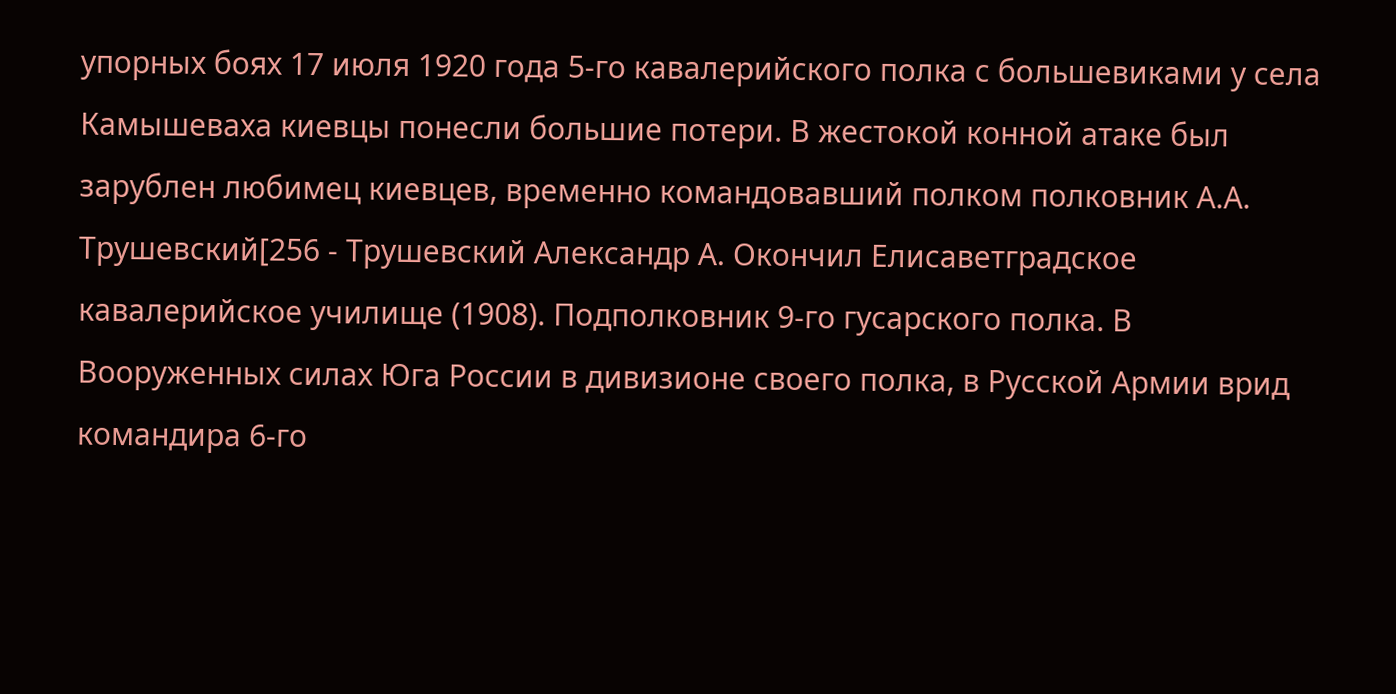упорных боях 17 июля 1920 года 5-го кавалерийского полка с большевиками у села Камышеваха киевцы понесли большие потери. В жестокой конной атаке был зарублен любимец киевцев, временно командовавший полком полковник А.А. Трушевский[256 - Трушевский Александр А. Окончил Елисаветградское кавалерийское училище (1908). Подполковник 9-го гусарского полка. В Вооруженных силах Юга России в дивизионе своего полка, в Русской Армии врид командира 6-го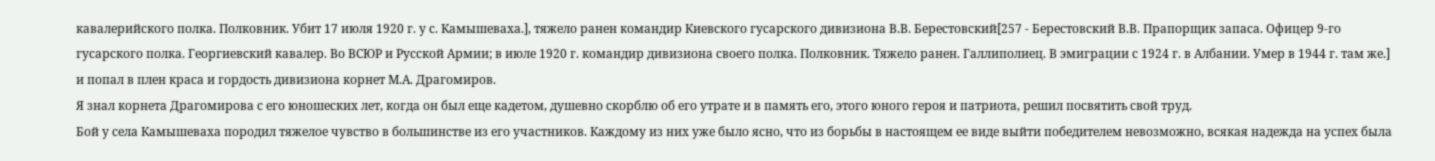кавалерийского полка. Полковник. Убит 17 июля 1920 г. у с. Камышеваха.], тяжело ранен командир Киевского гусарского дивизиона В.В. Берестовский[257 - Берестовский В.В. Прапорщик запаса. Офицер 9-го гусарского полка. Георгиевский кавалер. Во ВСЮР и Русской Армии; в июле 1920 г. командир дивизиона своего полка. Полковник. Тяжело ранен. Галлиполиец. В эмиграции с 1924 г. в Албании. Умер в 1944 г. там же.] и попал в плен краса и гордость дивизиона корнет М.А. Драгомиров.
Я знал корнета Драгомирова с его юношеских лет, когда он был еще кадетом, душевно скорблю об его утрате и в память его, этого юного героя и патриота, решил посвятить свой труд.
Бой у села Камышеваха породил тяжелое чувство в большинстве из его участников. Каждому из них уже было ясно, что из борьбы в настоящем ее виде выйти победителем невозможно, всякая надежда на успех была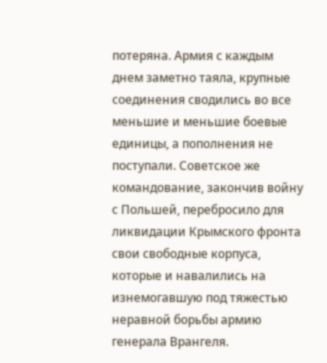потеряна. Армия с каждым днем заметно таяла, крупные соединения сводились во все меньшие и меньшие боевые единицы, а пополнения не поступали. Советское же командование, закончив войну с Польшей, перебросило для ликвидации Крымского фронта свои свободные корпуса, которые и навалились на изнемогавшую под тяжестью неравной борьбы армию генерала Врангеля.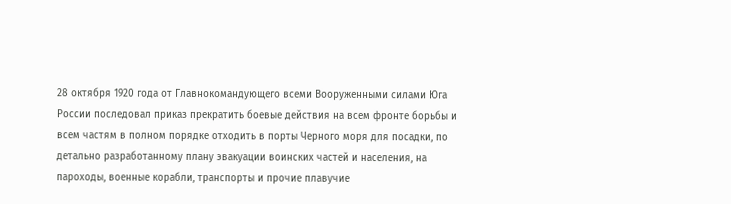28 октября 1920 года от Главнокомандующего всеми Вооруженными силами Юга России последовал приказ прекратить боевые действия на всем фронте борьбы и всем частям в полном порядке отходить в порты Черного моря для посадки, по детально разработанному плану эвакуации воинских частей и населения, на пароходы, военные корабли, транспорты и прочие плавучие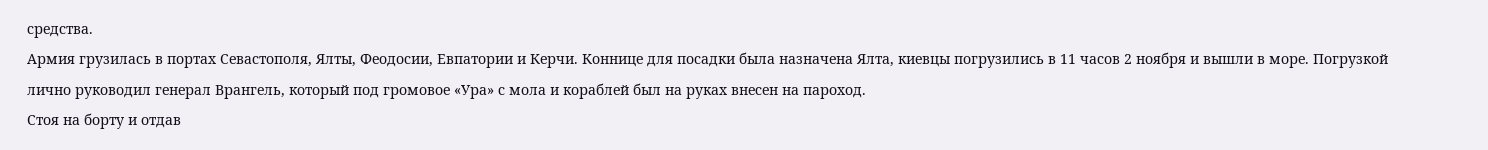средства.
Армия грузилась в портах Севастополя, Ялты, Феодосии, Евпатории и Керчи. Коннице для посадки была назначена Ялта, киевцы погрузились в 11 часов 2 ноября и вышли в море. Погрузкой лично руководил генерал Врангель, который под громовое «Ура» с мола и кораблей был на руках внесен на пароход.
Стоя на борту и отдав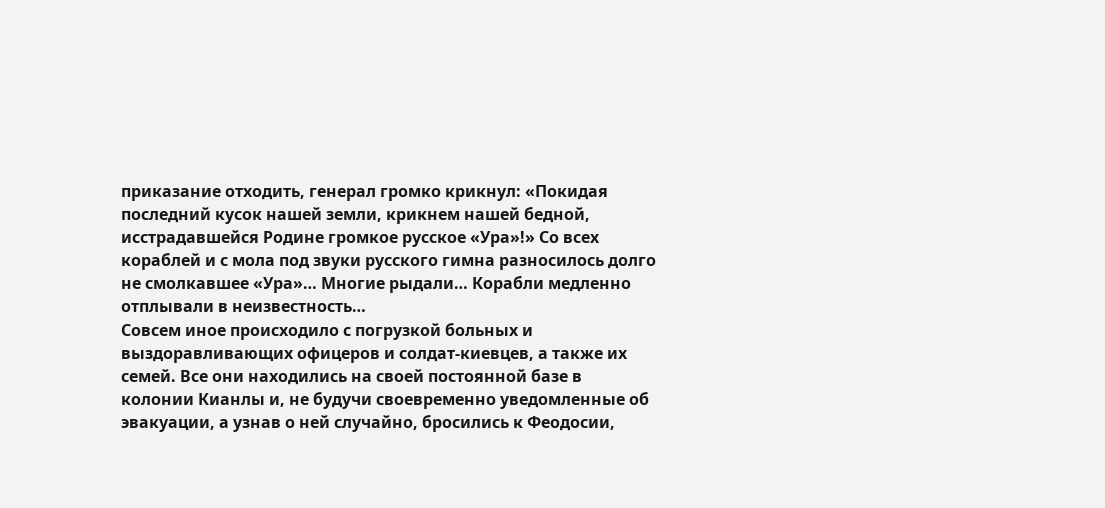приказание отходить, генерал громко крикнул: «Покидая последний кусок нашей земли, крикнем нашей бедной, исстрадавшейся Родине громкое русское «Ура»!» Со всех кораблей и с мола под звуки русского гимна разносилось долго не смолкавшее «Ура»… Многие рыдали… Корабли медленно отплывали в неизвестность…
Совсем иное происходило с погрузкой больных и выздоравливающих офицеров и солдат-киевцев, а также их семей. Все они находились на своей постоянной базе в колонии Кианлы и, не будучи своевременно уведомленные об эвакуации, а узнав о ней случайно, бросились к Феодосии,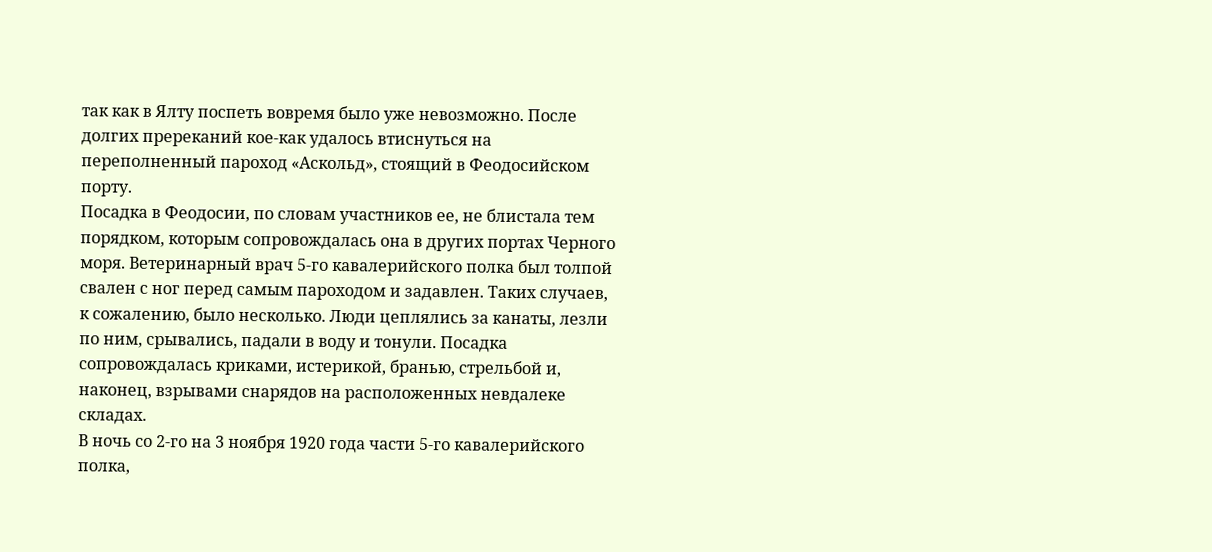так как в Ялту поспеть вовремя было уже невозможно. После долгих пререканий кое-как удалось втиснуться на переполненный пароход «Аскольд», стоящий в Феодосийском порту.
Посадка в Феодосии, по словам участников ее, не блистала тем порядком, которым сопровождалась она в других портах Черного моря. Ветеринарный врач 5-го кавалерийского полка был толпой свален с ног перед самым пароходом и задавлен. Таких случаев, к сожалению, было несколько. Люди цеплялись за канаты, лезли по ним, срывались, падали в воду и тонули. Посадка сопровождалась криками, истерикой, бранью, стрельбой и, наконец, взрывами снарядов на расположенных невдалеке складах.
В ночь со 2-го на 3 ноября 1920 года части 5-го кавалерийского полка,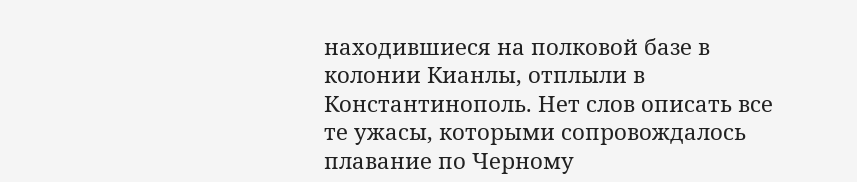находившиеся на полковой базе в колонии Кианлы, отплыли в Константинополь. Нет слов описать все те ужасы, которыми сопровождалось плавание по Черному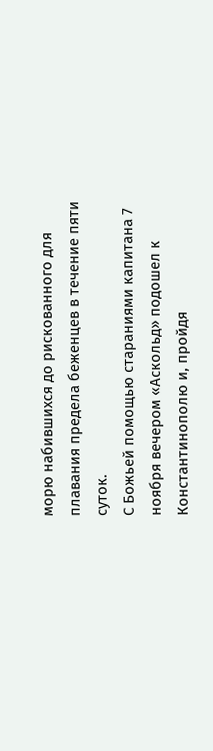морю набившихся до рискованного для плавания предела беженцев в течение пяти суток.
С Божьей помощью стараниями капитана 7 ноября вечером «Аскольд» подошел к Константинополю и, пройдя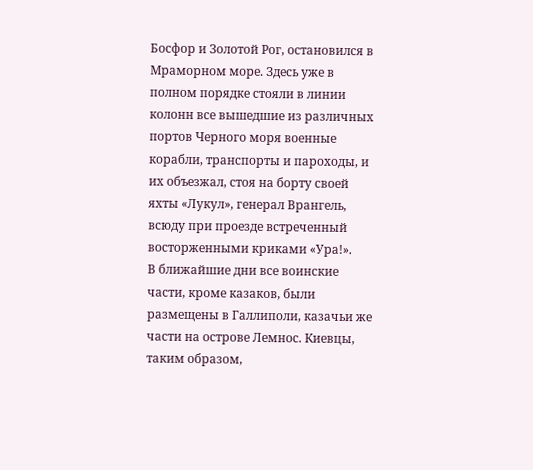Босфор и Золотой Рог, остановился в Мраморном море. Здесь уже в полном порядке стояли в линии колонн все вышедшие из различных портов Черного моря военные корабли, транспорты и пароходы, и их объезжал, стоя на борту своей яхты «Лукул», генерал Врангель, всюду при проезде встреченный восторженными криками «Ура!».
В ближайшие дни все воинские части, кроме казаков, были размещены в Галлиполи, казачьи же части на острове Лемнос. Киевцы, таким образом,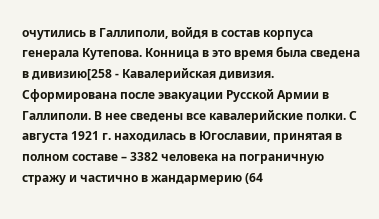очутились в Галлиполи, войдя в состав корпуса генерала Кутепова. Конница в это время была сведена в дивизию[258 - Кавалерийская дивизия. Сформирована после эвакуации Русской Армии в Галлиполи. В нее сведены все кавалерийские полки. С августа 1921 г. находилась в Югославии, принятая в полном составе – 3382 человека на пограничную стражу и частично в жандармерию (64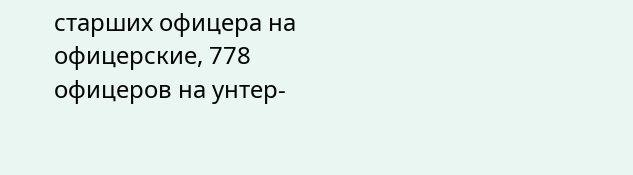старших офицера на офицерские, 778 офицеров на унтер-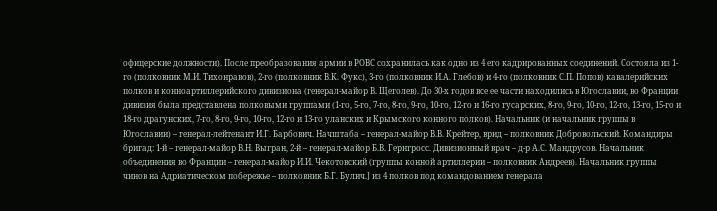офицерские должности). После преобразования армии в РОВС сохранилась как одно из 4 его кадрированных соединений. Состояла из 1-го (полковник М.И. Тихонравов), 2-го (полковник В.К. Фукс), 3-го (полковник И.А. Глебов) и 4-го (полковник С.П. Попов) кавалерийских полков и конноартиллерийского дивизиона (генерал-майор В. Щеголев). До 30-х годов все ее части находились в Югославии, во Франции дивизия была представлена полковыми группами (1-го, 5-го, 7-го, 8-го, 9-го, 10-го, 12-го и 16-го гусарских, 8-го, 9-го, 10-го, 12-го, 13-го, 15-го и 18-го драгунских, 7-го, 8-го, 9-го, 10-го, 12-го и 13-го уланских и Крымского конного полков). Начальник (и начальник группы в Югославии) – генерал-лейтенант И.Г. Барбович. Начштаба – генерал-майор В.В. Крейтер, врид – полковник Добровольский. Командиры бригад: 1-й – генерал-майор В.Н. Выгран, 2-й – генерал-майор Б.В. Гернгросс. Дивизионный врач – д-р А.С. Мандрусов. Начальник объединения во Франции – генерал-майор И.И. Чекотовский (группы конной артиллерии – полковник Андреев). Начальник группы чинов на Адриатическом побережье – полковник Б.Г. Булич.] из 4 полков под командованием генерала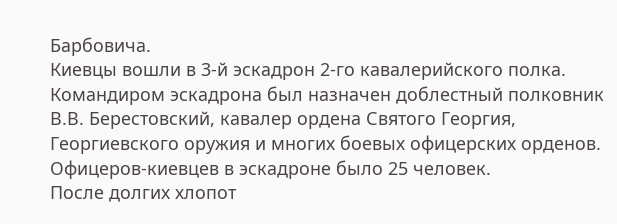Барбовича.
Киевцы вошли в 3-й эскадрон 2-го кавалерийского полка. Командиром эскадрона был назначен доблестный полковник В.В. Берестовский, кавалер ордена Святого Георгия, Георгиевского оружия и многих боевых офицерских орденов. Офицеров-киевцев в эскадроне было 25 человек.
После долгих хлопот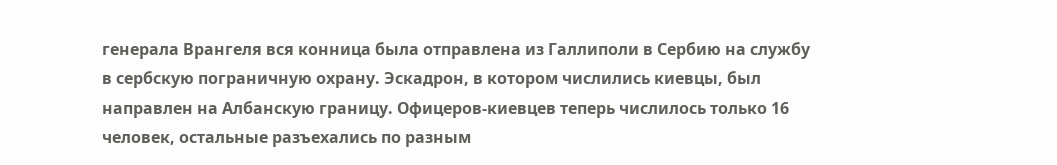генерала Врангеля вся конница была отправлена из Галлиполи в Сербию на службу в сербскую пограничную охрану. Эскадрон, в котором числились киевцы, был направлен на Албанскую границу. Офицеров-киевцев теперь числилось только 16 человек, остальные разъехались по разным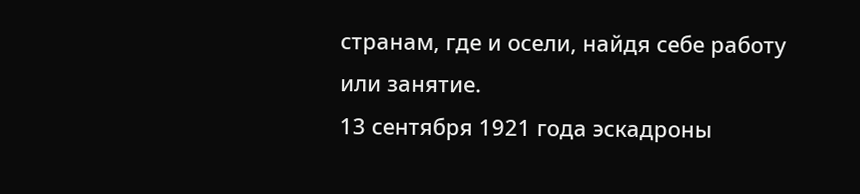странам, где и осели, найдя себе работу или занятие.
13 сентября 1921 года эскадроны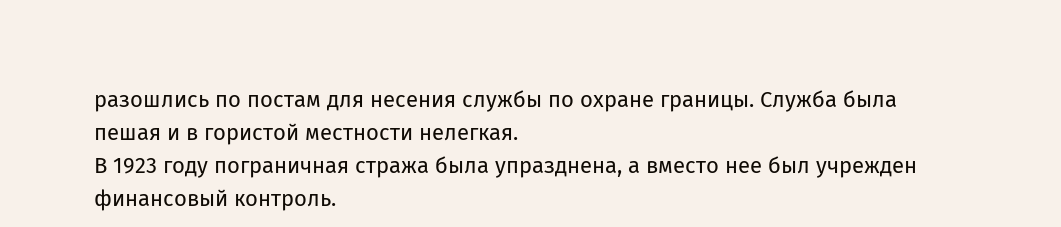разошлись по постам для несения службы по охране границы. Служба была пешая и в гористой местности нелегкая.
В 1923 году пограничная стража была упразднена, а вместо нее был учрежден финансовый контроль.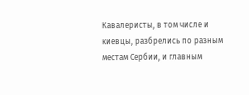Кавалеристы, в том числе и киевцы, разбрелись по разным местам Сербии, и главным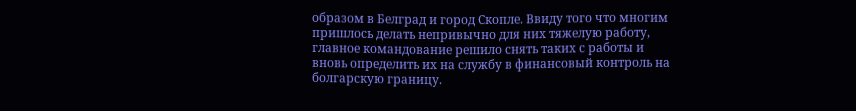образом в Белград и город Скопле. Ввиду того что многим пришлось делать непривычно для них тяжелую работу, главное командование решило снять таких с работы и вновь определить их на службу в финансовый контроль на болгарскую границу.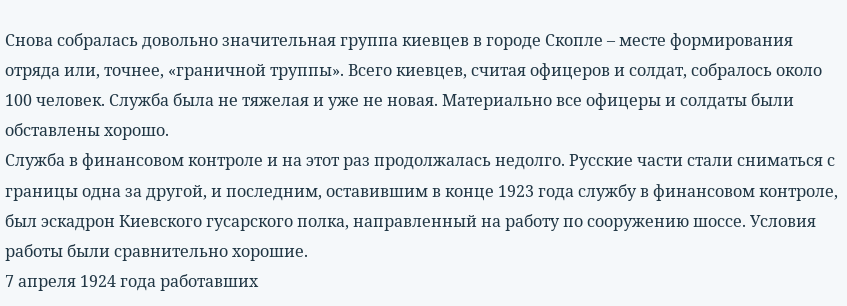Снова собралась довольно значительная группа киевцев в городе Скопле – месте формирования отряда или, точнее, «граничной труппы». Всего киевцев, считая офицеров и солдат, собралось около 100 человек. Служба была не тяжелая и уже не новая. Материально все офицеры и солдаты были обставлены хорошо.
Служба в финансовом контроле и на этот раз продолжалась недолго. Русские части стали сниматься с границы одна за другой, и последним, оставившим в конце 1923 года службу в финансовом контроле, был эскадрон Киевского гусарского полка, направленный на работу по сооружению шоссе. Условия работы были сравнительно хорошие.
7 апреля 1924 года работавших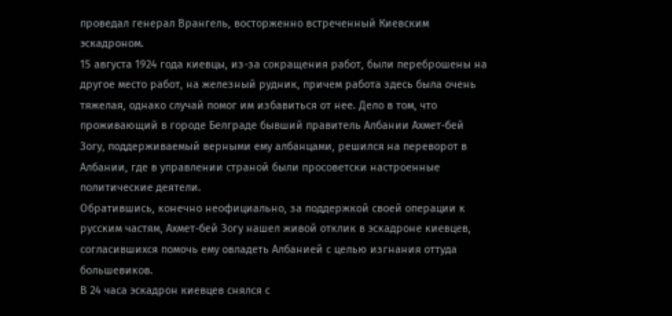проведал генерал Врангель, восторженно встреченный Киевским эскадроном.
15 августа 1924 года киевцы, из-за сокращения работ, были переброшены на другое место работ, на железный рудник, причем работа здесь была очень тяжелая, однако случай помог им избавиться от нее. Дело в том, что проживающий в городе Белграде бывший правитель Албании Ахмет-бей Зогу, поддерживаемый верными ему албанцами, решился на переворот в Албании, где в управлении страной были просоветски настроенные политические деятели.
Обратившись, конечно неофициально, за поддержкой своей операции к русским частям, Ахмет-бей Зогу нашел живой отклик в эскадроне киевцев, согласившихся помочь ему овладеть Албанией с целью изгнания оттуда большевиков.
В 24 часа эскадрон киевцев снялся с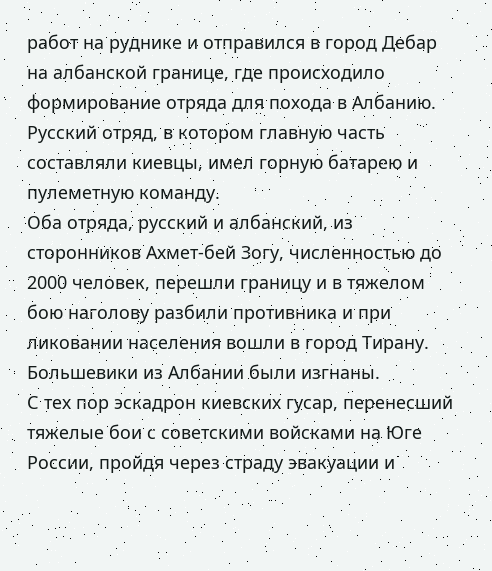работ на руднике и отправился в город Дебар на албанской границе, где происходило формирование отряда для похода в Албанию. Русский отряд, в котором главную часть составляли киевцы, имел горную батарею и пулеметную команду.
Оба отряда, русский и албанский, из сторонников Ахмет-бей Зогу, численностью до 2000 человек, перешли границу и в тяжелом бою наголову разбили противника и при ликовании населения вошли в город Тирану. Большевики из Албании были изгнаны.
С тех пор эскадрон киевских гусар, перенесший тяжелые бои с советскими войсками на Юге России, пройдя через страду эвакуации и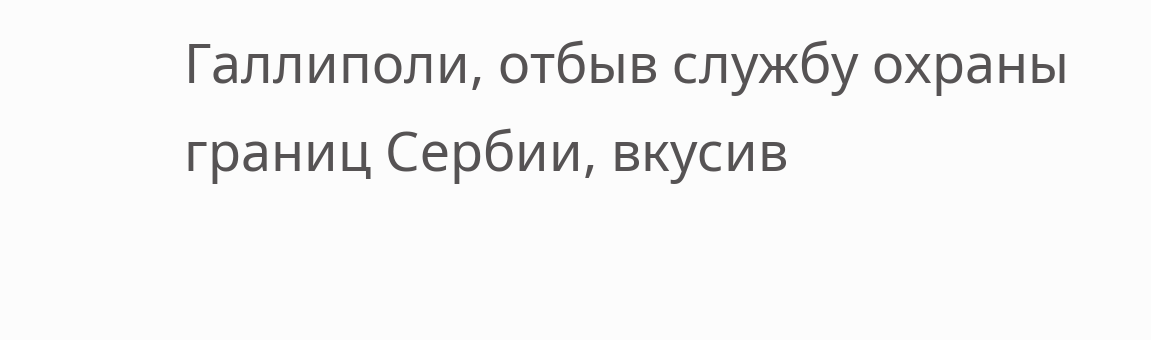Галлиполи, отбыв службу охраны границ Сербии, вкусив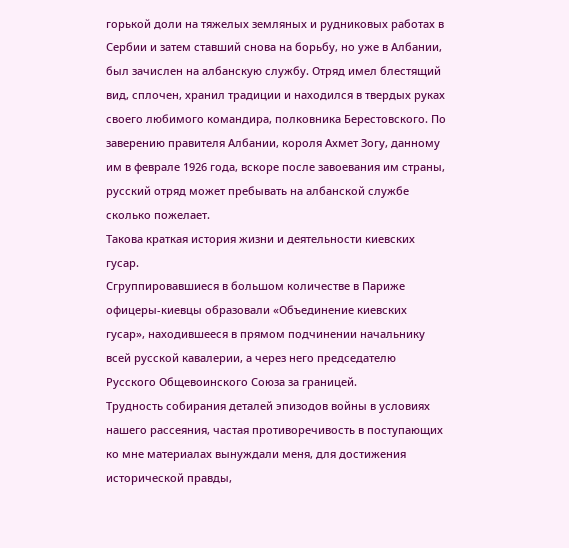горькой доли на тяжелых земляных и рудниковых работах в Сербии и затем ставший снова на борьбу, но уже в Албании, был зачислен на албанскую службу. Отряд имел блестящий вид, сплочен, хранил традиции и находился в твердых руках своего любимого командира, полковника Берестовского. По заверению правителя Албании, короля Ахмет Зогу, данному им в феврале 1926 года, вскоре после завоевания им страны, русский отряд может пребывать на албанской службе сколько пожелает.
Такова краткая история жизни и деятельности киевских гусар.
Сгруппировавшиеся в большом количестве в Париже офицеры-киевцы образовали «Объединение киевских гусар», находившееся в прямом подчинении начальнику всей русской кавалерии, а через него председателю Русского Общевоинского Союза за границей.
Трудность собирания деталей эпизодов войны в условиях нашего рассеяния, частая противоречивость в поступающих ко мне материалах вынуждали меня, для достижения исторической правды,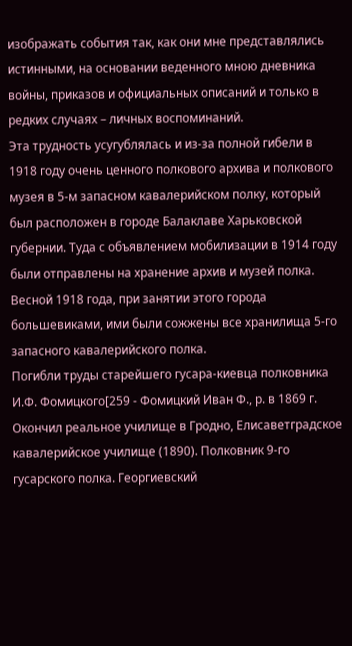изображать события так, как они мне представлялись истинными, на основании веденного мною дневника войны, приказов и официальных описаний и только в редких случаях – личных воспоминаний.
Эта трудность усугублялась и из-за полной гибели в 1918 году очень ценного полкового архива и полкового музея в 5-м запасном кавалерийском полку, который был расположен в городе Балаклаве Харьковской губернии. Туда с объявлением мобилизации в 1914 году были отправлены на хранение архив и музей полка. Весной 1918 года, при занятии этого города большевиками, ими были сожжены все хранилища 5-го запасного кавалерийского полка.
Погибли труды старейшего гусара-киевца полковника И.Ф. Фомицкого[259 - Фомицкий Иван Ф., р. в 1869 г. Окончил реальное училище в Гродно, Елисаветградское кавалерийское училище (1890). Полковник 9-го гусарского полка. Георгиевский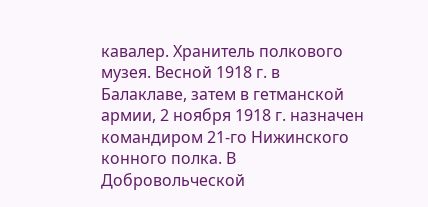кавалер. Хранитель полкового музея. Весной 1918 г. в Балаклаве, затем в гетманской армии, 2 ноября 1918 г. назначен командиром 21-го Нижинского конного полка. В Добровольческой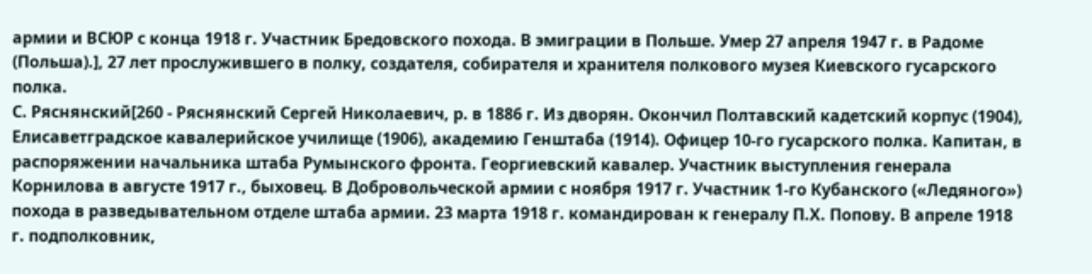армии и ВСЮР с конца 1918 г. Участник Бредовского похода. В эмиграции в Польше. Умер 27 апреля 1947 г. в Радоме (Польша).], 27 лет прослужившего в полку, создателя, собирателя и хранителя полкового музея Киевского гусарского полка.
С. Ряснянский[260 - Ряснянский Сергей Николаевич, р. в 1886 г. Из дворян. Окончил Полтавский кадетский корпус (1904), Елисаветградское кавалерийское училище (1906), академию Генштаба (1914). Офицер 10-го гусарского полка. Капитан, в распоряжении начальника штаба Румынского фронта. Георгиевский кавалер. Участник выступления генерала Корнилова в августе 1917 г., быховец. В Добровольческой армии с ноября 1917 г. Участник 1-го Кубанского («Ледяного») похода в разведывательном отделе штаба армии. 23 марта 1918 г. командирован к генералу П.Х. Попову. В апреле 1918 г. подполковник,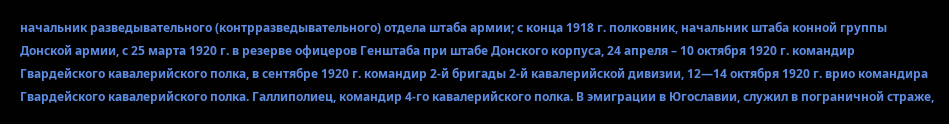начальник разведывательного (контрразведывательного) отдела штаба армии; с конца 1918 г. полковник, начальник штаба конной группы Донской армии, с 25 марта 1920 г. в резерве офицеров Генштаба при штабе Донского корпуса, 24 апреля – 10 октября 1920 г. командир Гвардейского кавалерийского полка, в сентябре 1920 г. командир 2-й бригады 2-й кавалерийской дивизии, 12—14 октября 1920 г. врио командира Гвардейского кавалерийского полка. Галлиполиец, командир 4-го кавалерийского полка. В эмиграции в Югославии, служил в пограничной страже,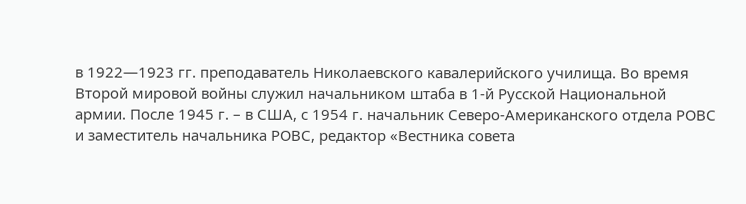в 1922—1923 гг. преподаватель Николаевского кавалерийского училища. Во время Второй мировой войны служил начальником штаба в 1-й Русской Национальной армии. После 1945 г. – в США, с 1954 г. начальник Северо-Американского отдела РОВС и заместитель начальника РОВС, редактор «Вестника совета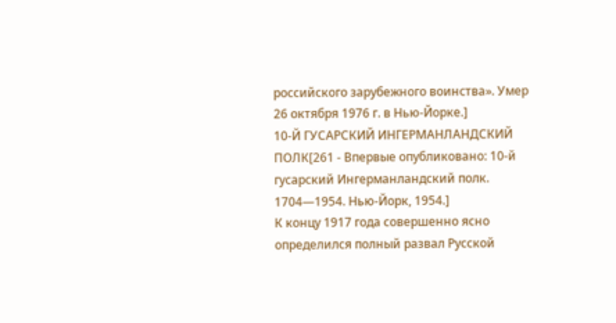российского зарубежного воинства». Умер 26 октября 1976 г. в Нью-Йорке.]
10-Й ГУСАРСКИЙ ИНГЕРМАНЛАНДСКИЙ ПОЛК[261 - Впервые опубликовано: 10-й гусарский Ингерманландский полк. 1704—1954. Нью-Йорк, 1954.]
К концу 1917 года совершенно ясно определился полный развал Русской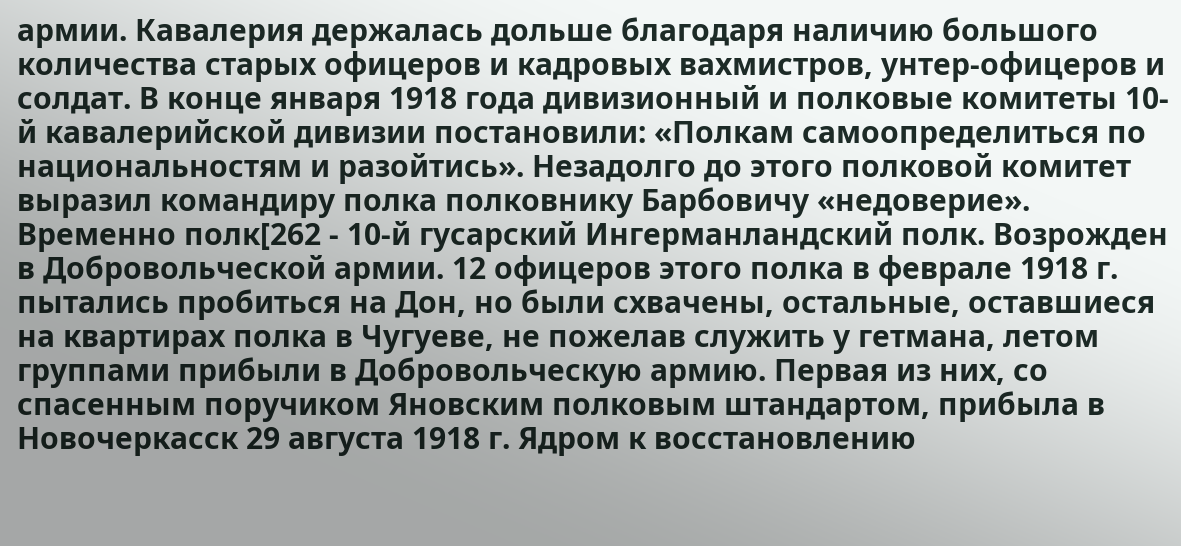армии. Кавалерия держалась дольше благодаря наличию большого количества старых офицеров и кадровых вахмистров, унтер-офицеров и солдат. В конце января 1918 года дивизионный и полковые комитеты 10-й кавалерийской дивизии постановили: «Полкам самоопределиться по национальностям и разойтись». Незадолго до этого полковой комитет выразил командиру полка полковнику Барбовичу «недоверие». Временно полк[262 - 10-й гусарский Ингерманландский полк. Возрожден в Добровольческой армии. 12 офицеров этого полка в феврале 1918 г. пытались пробиться на Дон, но были схвачены, остальные, оставшиеся на квартирах полка в Чугуеве, не пожелав служить у гетмана, летом группами прибыли в Добровольческую армию. Первая из них, со спасенным поручиком Яновским полковым штандартом, прибыла в Новочеркасск 29 августа 1918 г. Ядром к восстановлению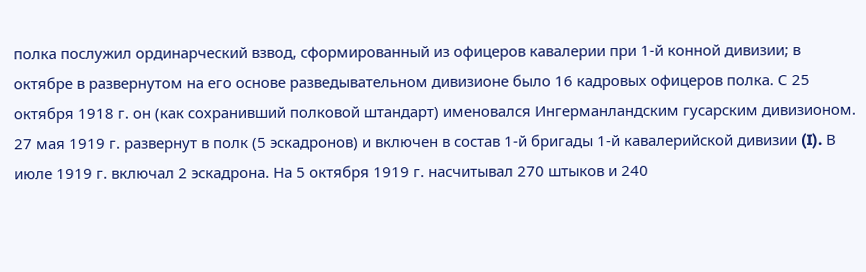полка послужил ординарческий взвод, сформированный из офицеров кавалерии при 1-й конной дивизии; в октябре в развернутом на его основе разведывательном дивизионе было 16 кадровых офицеров полка. С 25 октября 1918 г. он (как сохранивший полковой штандарт) именовался Ингерманландским гусарским дивизионом. 27 мая 1919 г. развернут в полк (5 эскадронов) и включен в состав 1-й бригады 1-й кавалерийской дивизии (I). В июле 1919 г. включал 2 эскадрона. На 5 октября 1919 г. насчитывал 270 штыков и 240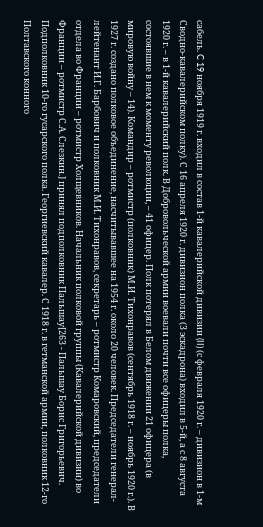сабель. C 19 ноября 1919 г. входил в состав 1-й кавалерийской дивизии (II) (с февраля 1920 г. – дивизион в 1-м Сводно-кавалерийском полку). С 16 апреля 1920 г. дивизион полка (3 эскадрона) входил в 5-й, а с 8 августа 1920 г. – в 1-й кавалерийский полк. В Добровольческой армии воевали почти все офицеры полка, состоявшие в нем к моменту революции, – 41 офицер. Полк потерял в Белом движении 21 офицера (в мировую войну – 14). Командир – ротмистр (полковник) М.И. Тихонравов (сентябрь 1918 г. – ноябрь 1920 г.). В 1927 г. создано полковое объединение, насчитывавшее на 1954 г. около 20 человек. Председатели генерал-лейтенант И.Г. Барбович и полковник М.И. Тихонравов, секретарь – ротмистр Комаровский, председатели отдела во Франции – ротмистр Холщевников. Начальник полковой группы (Кавалерийской дивизии) во Франции – ротмистр С.А. Слезкин.] принял подполковник Пальшау[263 - Пальшау Борис Григорьевич. Подполковник 10-го гусарского полка. Георгиевский кавалер. С 1918 г. в гетманской армии, полковник 12-го Полтавского конного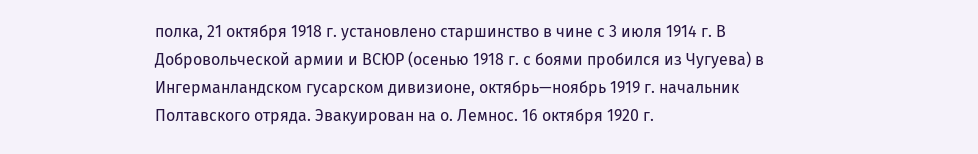полка, 21 октября 1918 г. установлено старшинство в чине с 3 июля 1914 г. В Добровольческой армии и ВСЮР (осенью 1918 г. с боями пробился из Чугуева) в Ингерманландском гусарском дивизионе, октябрь—ноябрь 1919 г. начальник Полтавского отряда. Эвакуирован на о. Лемнос. 16 октября 1920 г.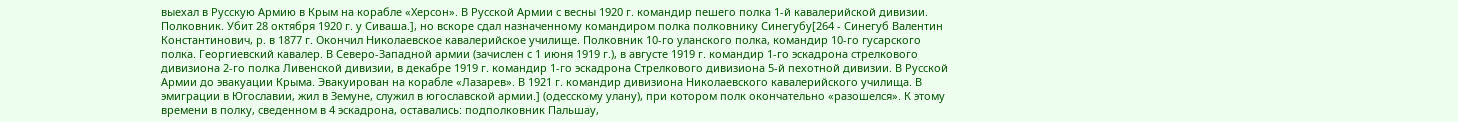выехал в Русскую Армию в Крым на корабле «Херсон». В Русской Армии с весны 1920 г. командир пешего полка 1-й кавалерийской дивизии. Полковник. Убит 28 октября 1920 г. у Сиваша.], но вскоре сдал назначенному командиром полка полковнику Синегубу[264 - Синегуб Валентин Константинович, р. в 1877 г. Окончил Николаевское кавалерийское училище. Полковник 10-го уланского полка, командир 10-го гусарского полка. Георгиевский кавалер. В Северо-Западной армии (зачислен с 1 июня 1919 г.), в августе 1919 г. командир 1-го эскадрона стрелкового дивизиона 2-го полка Ливенской дивизии, в декабре 1919 г. командир 1-го эскадрона Стрелкового дивизиона 5-й пехотной дивизии. В Русской Армии до эвакуации Крыма. Эвакуирован на корабле «Лазарев». В 1921 г. командир дивизиона Николаевского кавалерийского училища. В эмиграции в Югославии, жил в Земуне, служил в югославской армии.] (одесскому улану), при котором полк окончательно «разошелся». К этому времени в полку, сведенном в 4 эскадрона, оставались: подполковник Пальшау,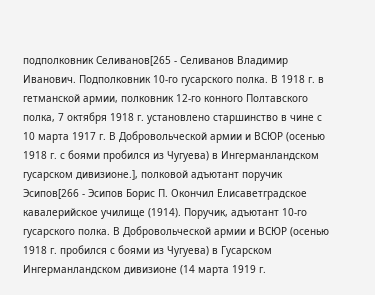подполковник Селиванов[265 - Селиванов Владимир Иванович. Подполковник 10-го гусарского полка. В 1918 г. в гетманской армии, полковник 12-го конного Полтавского полка, 7 октября 1918 г. установлено старшинство в чине с 10 марта 1917 г. В Добровольческой армии и ВСЮР (осенью 1918 г. с боями пробился из Чугуева) в Ингерманландском гусарском дивизионе.], полковой адъютант поручик Эсипов[266 - Эсипов Борис П. Окончил Елисаветградское кавалерийское училище (1914). Поручик, адъютант 10-го гусарского полка. В Добровольческой армии и ВСЮР (осенью 1918 г. пробился с боями из Чугуева) в Гусарском Ингерманландском дивизионе (14 марта 1919 г.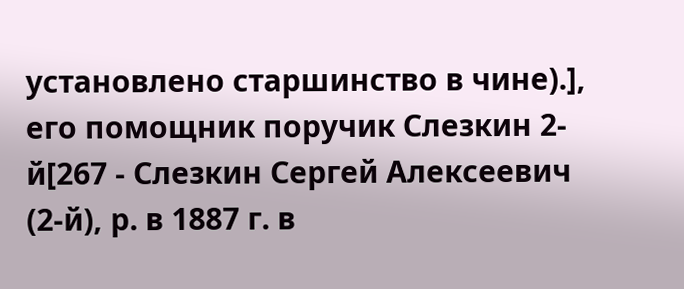установлено старшинство в чине).], его помощник поручик Слезкин 2-й[267 - Слезкин Сергей Алексеевич (2-й), р. в 1887 г. в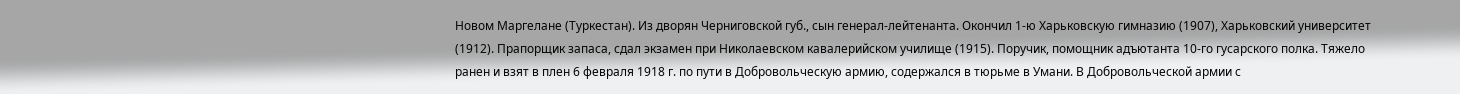Новом Маргелане (Туркестан). Из дворян Черниговской губ., сын генерал-лейтенанта. Окончил 1-ю Харьковскую гимназию (1907), Харьковский университет (1912). Прапорщик запаса, сдал экзамен при Николаевском кавалерийском училище (1915). Поручик, помощник адъютанта 10-го гусарского полка. Тяжело ранен и взят в плен 6 февраля 1918 г. по пути в Добровольческую армию, содержался в тюрьме в Умани. В Добровольческой армии с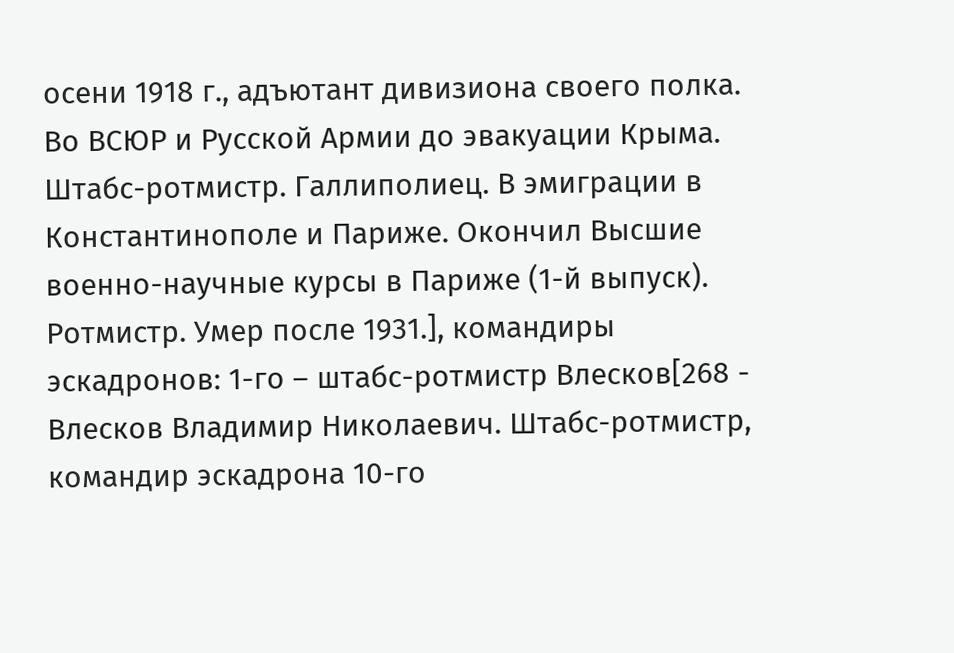осени 1918 г., адъютант дивизиона своего полка. Во ВСЮР и Русской Армии до эвакуации Крыма. Штабс-ротмистр. Галлиполиец. В эмиграции в Константинополе и Париже. Окончил Высшие военно-научные курсы в Париже (1-й выпуск). Ротмистр. Умер после 1931.], командиры эскадронов: 1-го – штабс-ротмистр Влесков[268 - Влесков Владимир Николаевич. Штабс-ротмистр, командир эскадрона 10-го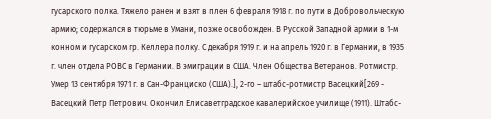гусарского полка. Тяжело ранен и взят в плен 6 февраля 1918 г. по пути в Добровольческую армию; содержался в тюрьме в Умани, позже освобожден. В Русской Западной армии в 1-м конном и гусарском гр. Келлера полку. С декабря 1919 г. и на апрель 1920 г. в Германии, в 1935 г. член отдела РОВС в Германии. В эмиграции в США. Член Общества Ветеранов. Ротмистр. Умер 13 сентября 1971 г. в Сан-Франциско (США).], 2-го – штабс-ротмистр Васецкий[269 - Васецкий Петр Петрович. Окончил Елисаветградское кавалерийское училище (1911). Штабс-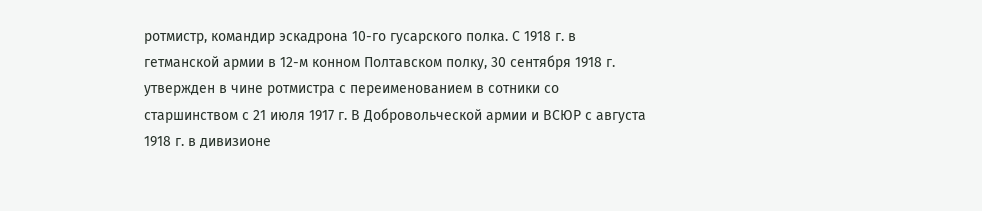ротмистр, командир эскадрона 10-го гусарского полка. С 1918 г. в гетманской армии в 12-м конном Полтавском полку, 30 сентября 1918 г. утвержден в чине ротмистра с переименованием в сотники со старшинством с 21 июля 1917 г. В Добровольческой армии и ВСЮР с августа 1918 г. в дивизионе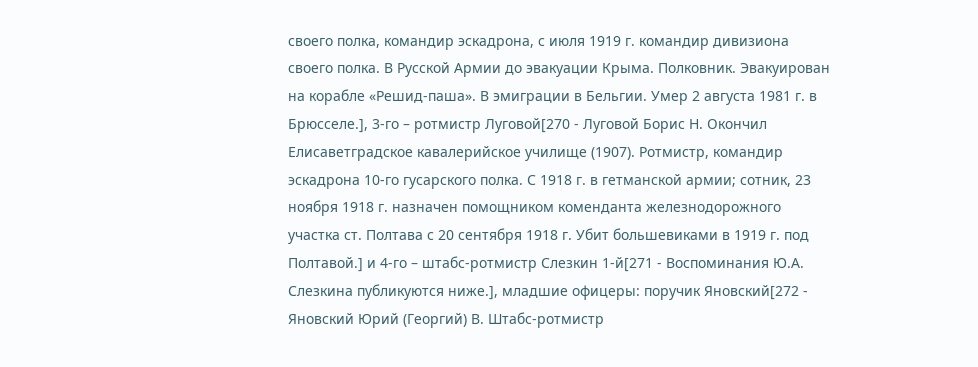своего полка, командир эскадрона, с июля 1919 г. командир дивизиона своего полка. В Русской Армии до эвакуации Крыма. Полковник. Эвакуирован на корабле «Решид-паша». В эмиграции в Бельгии. Умер 2 августа 1981 г. в Брюсселе.], 3-го – ротмистр Луговой[270 - Луговой Борис Н. Окончил Елисаветградское кавалерийское училище (1907). Ротмистр, командир эскадрона 10-го гусарского полка. С 1918 г. в гетманской армии; сотник, 23 ноября 1918 г. назначен помощником коменданта железнодорожного участка ст. Полтава с 20 сентября 1918 г. Убит большевиками в 1919 г. под Полтавой.] и 4-го – штабс-ротмистр Слезкин 1-й[271 - Воспоминания Ю.А. Слезкина публикуются ниже.], младшие офицеры: поручик Яновский[272 - Яновский Юрий (Георгий) В. Штабс-ротмистр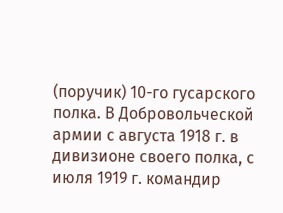(поручик) 10-го гусарского полка. В Добровольческой армии с августа 1918 г. в дивизионе своего полка, с июля 1919 г. командир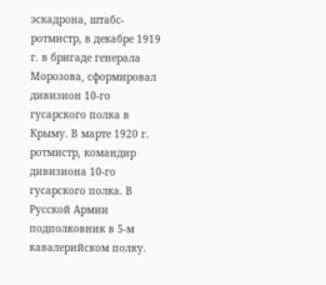эскадрона, штабс-ротмистр, в декабре 1919 г. в бригаде генерала Морозова, сформировал дивизион 10-го гусарского полка в Крыму. В марте 1920 г. ротмистр, командир дивизиона 10-го гусарского полка. В Русской Армии подполковник в 5-м кавалерийском полку.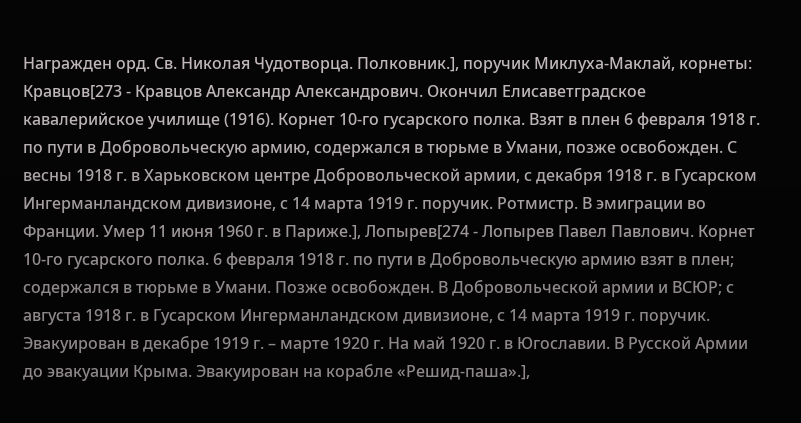Награжден орд. Св. Николая Чудотворца. Полковник.], поручик Миклуха-Маклай, корнеты: Кравцов[273 - Кравцов Александр Александрович. Окончил Елисаветградское кавалерийское училище (1916). Корнет 10-го гусарского полка. Взят в плен 6 февраля 1918 г. по пути в Добровольческую армию, содержался в тюрьме в Умани, позже освобожден. С весны 1918 г. в Харьковском центре Добровольческой армии, с декабря 1918 г. в Гусарском Ингерманландском дивизионе, с 14 марта 1919 г. поручик. Ротмистр. В эмиграции во Франции. Умер 11 июня 1960 г. в Париже.], Лопырев[274 - Лопырев Павел Павлович. Корнет 10-го гусарского полка. 6 февраля 1918 г. по пути в Добровольческую армию взят в плен; содержался в тюрьме в Умани. Позже освобожден. В Добровольческой армии и ВСЮР; с августа 1918 г. в Гусарском Ингерманландском дивизионе, с 14 марта 1919 г. поручик. Эвакуирован в декабре 1919 г. – марте 1920 г. На май 1920 г. в Югославии. В Русской Армии до эвакуации Крыма. Эвакуирован на корабле «Решид-паша».],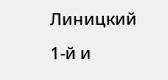Линицкий 1-й и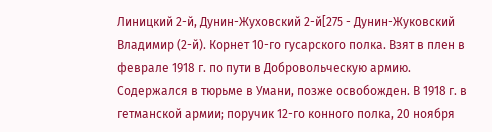Линицкий 2-й, Дунин-Жуховский 2-й[275 - Дунин-Жуковский Владимир (2-й). Корнет 10-го гусарского полка. Взят в плен в феврале 1918 г. по пути в Добровольческую армию. Содержался в тюрьме в Умани, позже освобожден. В 1918 г. в гетманской армии; поручик 12-го конного полка, 20 ноября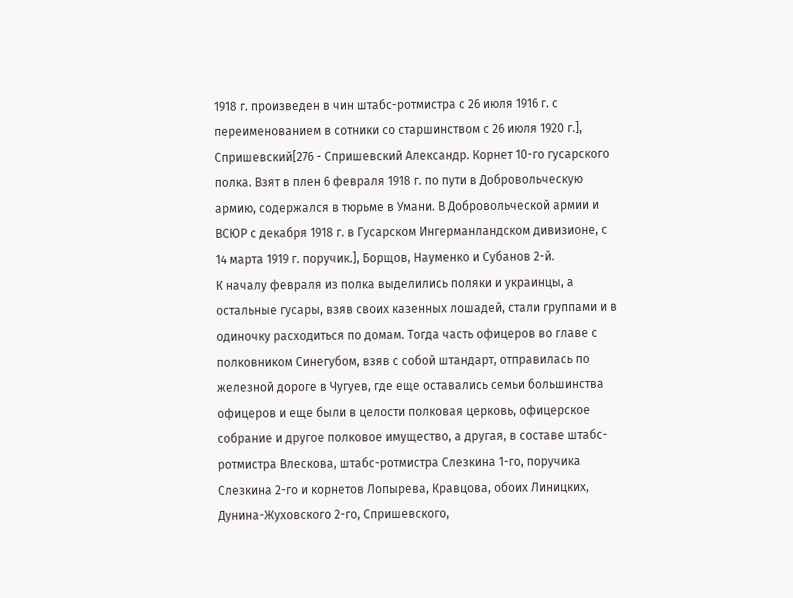1918 г. произведен в чин штабс-ротмистра с 26 июля 1916 г. с переименованием в сотники со старшинством с 26 июля 1920 г.], Спришевский[276 - Спришевский Александр. Корнет 10-го гусарского полка. Взят в плен 6 февраля 1918 г. по пути в Добровольческую армию, содержался в тюрьме в Умани. В Добровольческой армии и ВСЮР с декабря 1918 г. в Гусарском Ингерманландском дивизионе, с 14 марта 1919 г. поручик.], Борщов, Науменко и Субанов 2-й.
К началу февраля из полка выделились поляки и украинцы, а остальные гусары, взяв своих казенных лошадей, стали группами и в одиночку расходиться по домам. Тогда часть офицеров во главе с полковником Синегубом, взяв с собой штандарт, отправилась по железной дороге в Чугуев, где еще оставались семьи большинства офицеров и еще были в целости полковая церковь, офицерское собрание и другое полковое имущество, а другая, в составе штабс-ротмистра Влескова, штабс-ротмистра Слезкина 1-го, поручика Слезкина 2-го и корнетов Лопырева, Кравцова, обоих Линицких, Дунина-Жуховского 2-го, Спришевского,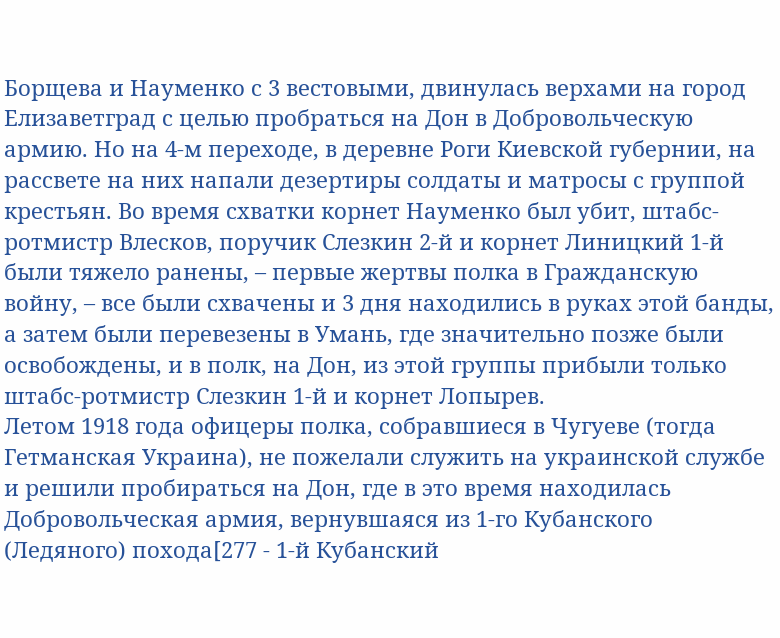Борщева и Науменко с 3 вестовыми, двинулась верхами на город Елизаветград с целью пробраться на Дон в Добровольческую армию. Но на 4-м переходе, в деревне Роги Киевской губернии, на рассвете на них напали дезертиры солдаты и матросы с группой крестьян. Во время схватки корнет Науменко был убит, штабс-ротмистр Влесков, поручик Слезкин 2-й и корнет Линицкий 1-й были тяжело ранены, – первые жертвы полка в Гражданскую войну, – все были схвачены и 3 дня находились в руках этой банды, а затем были перевезены в Умань, где значительно позже были освобождены, и в полк, на Дон, из этой группы прибыли только штабс-ротмистр Слезкин 1-й и корнет Лопырев.
Летом 1918 года офицеры полка, собравшиеся в Чугуеве (тогда Гетманская Украина), не пожелали служить на украинской службе и решили пробираться на Дон, где в это время находилась Добровольческая армия, вернувшаяся из 1-го Кубанского (Ледяного) похода[277 - 1-й Кубанский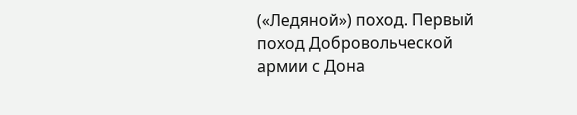(«Ледяной») поход. Первый поход Добровольческой армии с Дона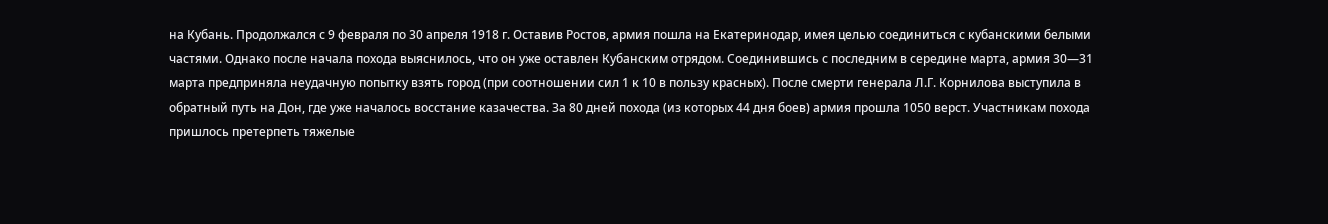на Кубань. Продолжался с 9 февраля по 30 апреля 1918 г. Оставив Ростов, армия пошла на Екатеринодар, имея целью соединиться с кубанскими белыми частями. Однако после начала похода выяснилось, что он уже оставлен Кубанским отрядом. Соединившись с последним в середине марта, армия 30—31 марта предприняла неудачную попытку взять город (при соотношении сил 1 к 10 в пользу красных). После смерти генерала Л.Г. Корнилова выступила в обратный путь на Дон, где уже началось восстание казачества. За 80 дней похода (из которых 44 дня боев) армия прошла 1050 верст. Участникам похода пришлось претерпеть тяжелые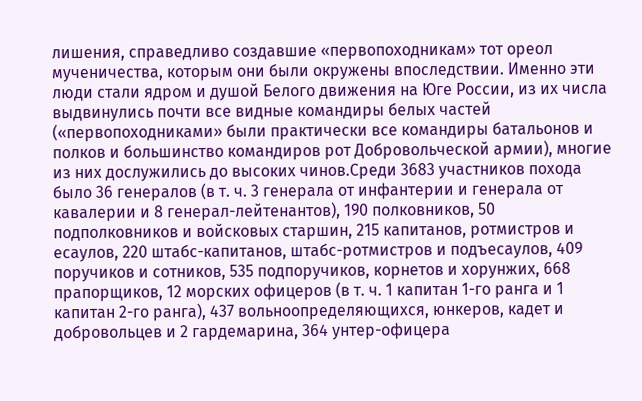лишения, справедливо создавшие «первопоходникам» тот ореол мученичества, которым они были окружены впоследствии. Именно эти люди стали ядром и душой Белого движения на Юге России, из их числа выдвинулись почти все видные командиры белых частей («первопоходниками» были практически все командиры батальонов и полков и большинство командиров рот Добровольческой армии), многие из них дослужились до высоких чинов.Среди 3683 участников похода было 36 генералов (в т. ч. 3 генерала от инфантерии и генерала от кавалерии и 8 генерал-лейтенантов), 190 полковников, 50 подполковников и войсковых старшин, 215 капитанов, ротмистров и есаулов, 220 штабс-капитанов, штабс-ротмистров и подъесаулов, 409 поручиков и сотников, 535 подпоручиков, корнетов и хорунжих, 668 прапорщиков, 12 морских офицеров (в т. ч. 1 капитан 1-го ранга и 1 капитан 2-го ранга), 437 вольноопределяющихся, юнкеров, кадет и добровольцев и 2 гардемарина, 364 унтер-офицера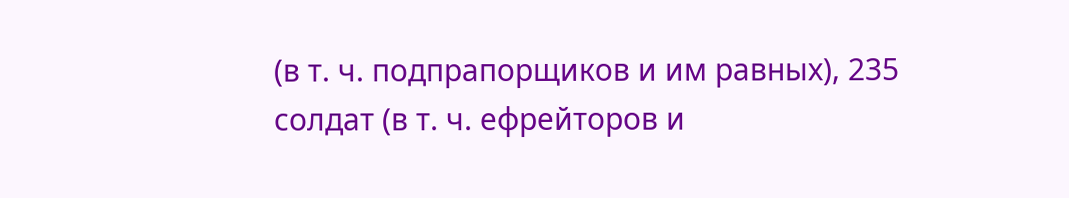(в т. ч. подпрапорщиков и им равных), 235 солдат (в т. ч. ефрейторов и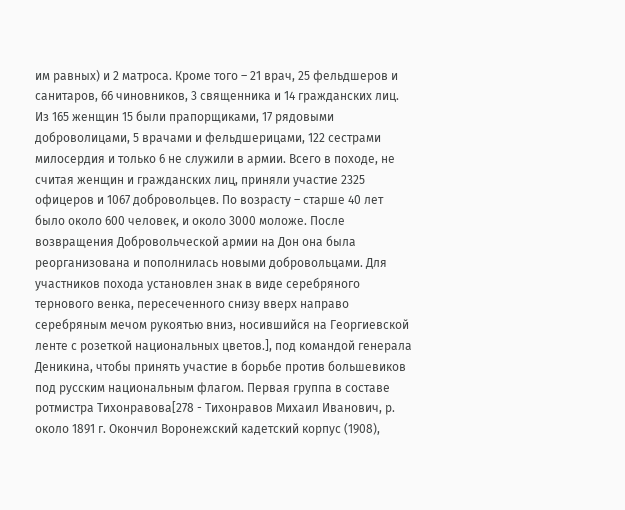им равных) и 2 матроса. Кроме того – 21 врач, 25 фельдшеров и санитаров, 66 чиновников, 3 священника и 14 гражданских лиц. Из 165 женщин 15 были прапорщиками, 17 рядовыми доброволицами, 5 врачами и фельдшерицами, 122 сестрами милосердия и только 6 не служили в армии. Всего в походе, не считая женщин и гражданских лиц, приняли участие 2325 офицеров и 1067 добровольцев. По возрасту – старше 40 лет было около 600 человек, и около 3000 моложе. После возвращения Добровольческой армии на Дон она была реорганизована и пополнилась новыми добровольцами. Для участников похода установлен знак в виде серебряного тернового венка, пересеченного снизу вверх направо серебряным мечом рукоятью вниз, носившийся на Георгиевской ленте с розеткой национальных цветов.], под командой генерала Деникина, чтобы принять участие в борьбе против большевиков под русским национальным флагом. Первая группа в составе ротмистра Тихонравова[278 - Тихонравов Михаил Иванович, р. около 1891 г. Окончил Воронежский кадетский корпус (1908),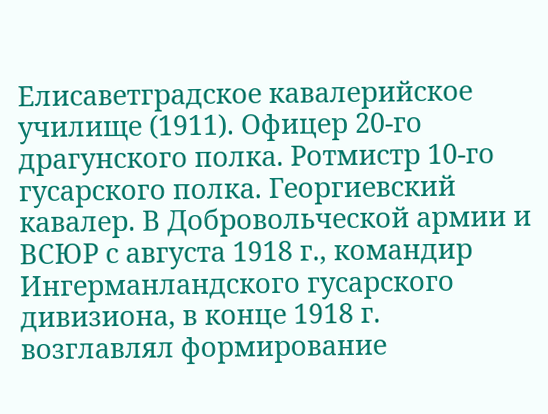Елисаветградское кавалерийское училище (1911). Офицер 20-го драгунского полка. Ротмистр 10-го гусарского полка. Георгиевский кавалер. В Добровольческой армии и ВСЮР с августа 1918 г., командир Ингерманландского гусарского дивизиона, в конце 1918 г. возглавлял формирование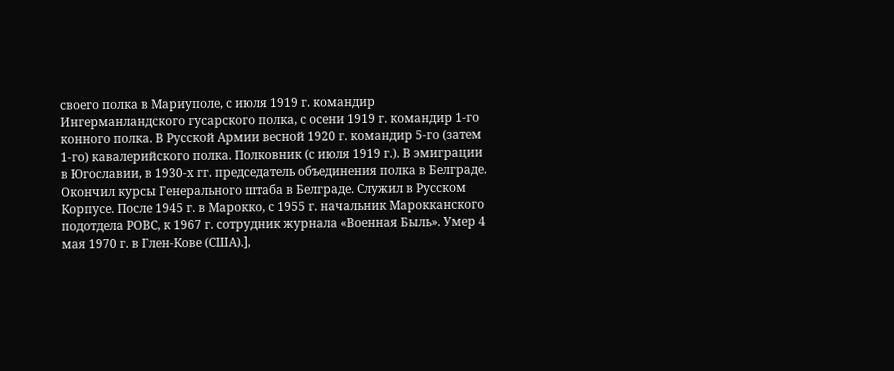своего полка в Мариуполе, с июля 1919 г. командир Ингерманландского гусарского полка, с осени 1919 г. командир 1-го конного полка. В Русской Армии весной 1920 г. командир 5-го (затем 1-го) кавалерийского полка. Полковник (с июля 1919 г.). В эмиграции в Югославии, в 1930-х гг. председатель объединения полка в Белграде. Окончил курсы Генерального штаба в Белграде. Служил в Русском Корпусе. После 1945 г. в Марокко, с 1955 г. начальник Марокканского подотдела РОВС, к 1967 г. сотрудник журнала «Военная Быль». Умер 4 мая 1970 г. в Глен-Кове (США).],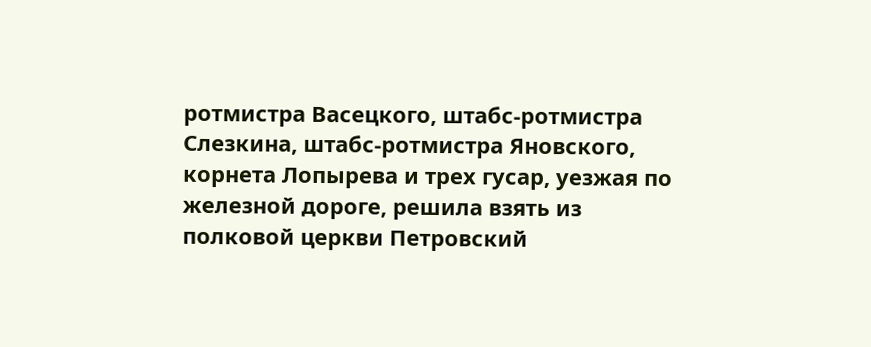ротмистра Васецкого, штабс-ротмистра Слезкина, штабс-ротмистра Яновского, корнета Лопырева и трех гусар, уезжая по железной дороге, решила взять из полковой церкви Петровский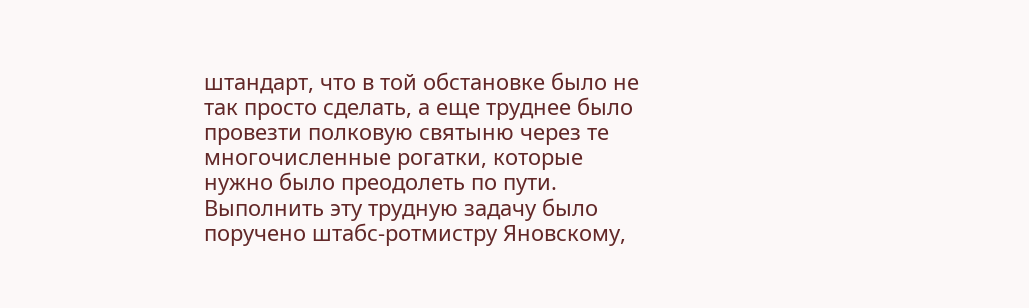штандарт, что в той обстановке было не так просто сделать, а еще труднее было провезти полковую святыню через те многочисленные рогатки, которые нужно было преодолеть по пути. Выполнить эту трудную задачу было поручено штабс-ротмистру Яновскому,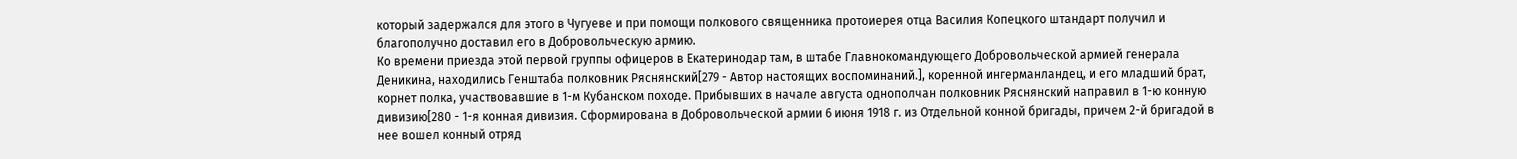который задержался для этого в Чугуеве и при помощи полкового священника протоиерея отца Василия Копецкого штандарт получил и благополучно доставил его в Добровольческую армию.
Ко времени приезда этой первой группы офицеров в Екатеринодар там, в штабе Главнокомандующего Добровольческой армией генерала Деникина, находились Генштаба полковник Ряснянский[279 - Автор настоящих воспоминаний.], коренной ингерманландец, и его младший брат, корнет полка, участвовавшие в 1-м Кубанском походе. Прибывших в начале августа однополчан полковник Ряснянский направил в 1-ю конную дивизию[280 - 1-я конная дивизия. Сформирована в Добровольческой армии 6 июня 1918 г. из Отдельной конной бригады, причем 2-й бригадой в нее вошел конный отряд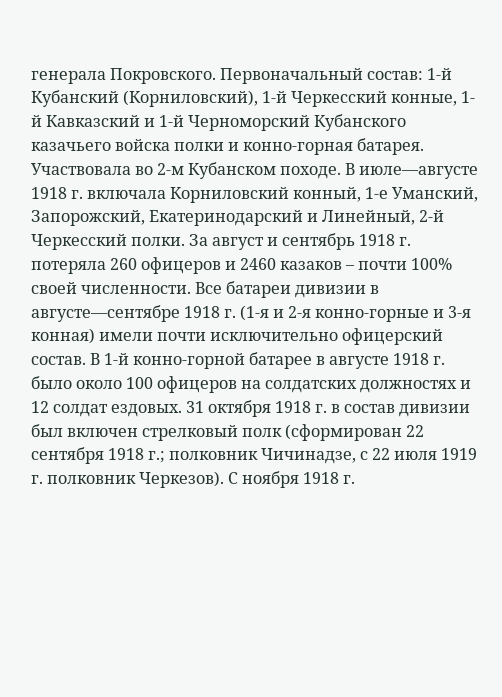генерала Покровского. Первоначальный состав: 1-й Кубанский (Корниловский), 1-й Черкесский конные, 1-й Кавказский и 1-й Черноморский Кубанского казачьего войска полки и конно-горная батарея. Участвовала во 2-м Кубанском походе. В июле—августе 1918 г. включала Корниловский конный, 1-е Уманский, Запорожский, Екатеринодарский и Линейный, 2-й Черкесский полки. За август и сентябрь 1918 г. потеряла 260 офицеров и 2460 казаков – почти 100% своей численности. Все батареи дивизии в августе—сентябре 1918 г. (1-я и 2-я конно-горные и 3-я конная) имели почти исключительно офицерский состав. В 1-й конно-горной батарее в августе 1918 г. было около 100 офицеров на солдатских должностях и 12 солдат ездовых. 31 октября 1918 г. в состав дивизии был включен стрелковый полк (сформирован 22 сентября 1918 г.; полковник Чичинадзе, с 22 июля 1919 г. полковник Черкезов). С ноября 1918 г.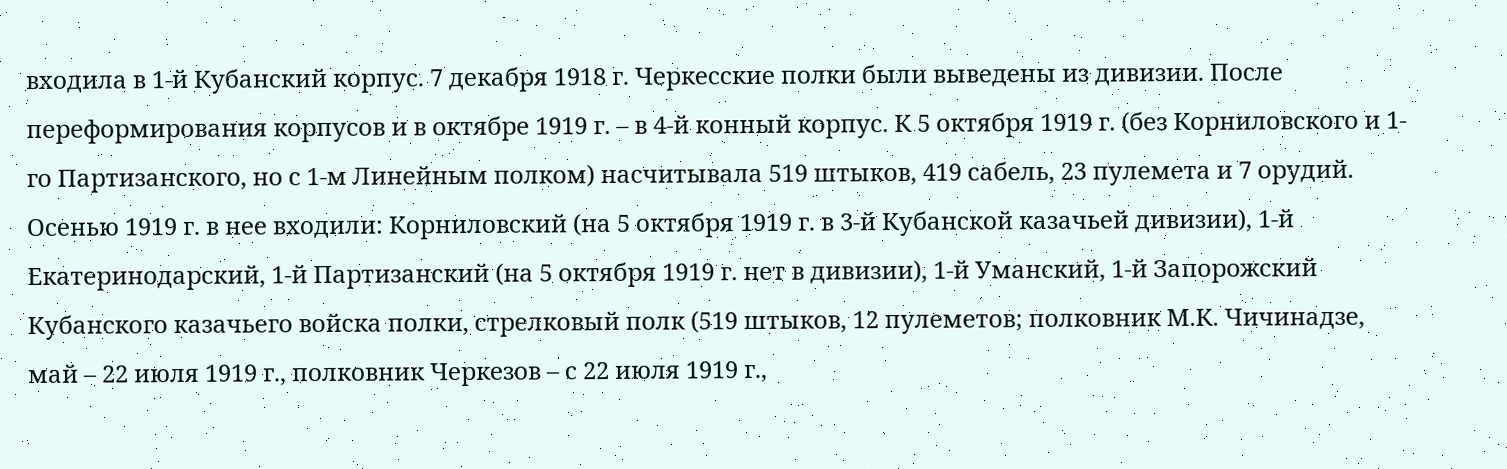входила в 1-й Кубанский корпус. 7 декабря 1918 г. Черкесские полки были выведены из дивизии. После переформирования корпусов и в октябре 1919 г. – в 4-й конный корпус. К 5 октября 1919 г. (без Корниловского и 1-го Партизанского, но с 1-м Линейным полком) насчитывала 519 штыков, 419 сабель, 23 пулемета и 7 орудий. Осенью 1919 г. в нее входили: Корниловский (на 5 октября 1919 г. в 3-й Кубанской казачьей дивизии), 1-й Екатеринодарский, 1-й Партизанский (на 5 октября 1919 г. нет в дивизии), 1-й Уманский, 1-й Запорожский Кубанского казачьего войска полки, стрелковый полк (519 штыков, 12 пулеметов; полковник М.К. Чичинадзе, май – 22 июля 1919 г., полковник Черкезов – с 22 июля 1919 г.,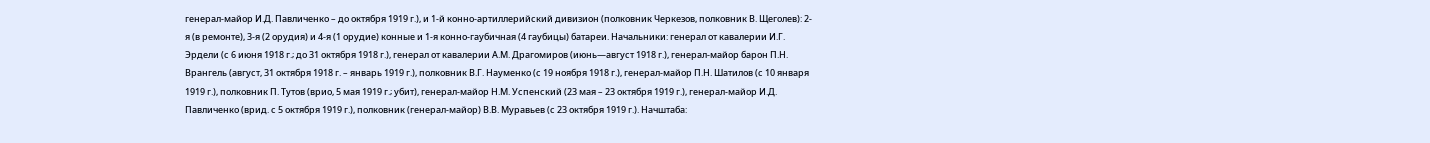генерал-майор И.Д. Павличенко – до октября 1919 г.), и 1-й конно-артиллерийский дивизион (полковник Черкезов, полковник В. Щеголев): 2-я (в ремонте), 3-я (2 орудия) и 4-я (1 орудие) конные и 1-я конно-гаубичная (4 гаубицы) батареи. Начальники: генерал от кавалерии И.Г. Эрдели (с 6 июня 1918 г.; до 31 октября 1918 г.), генерал от кавалерии А.М. Драгомиров (июнь—август 1918 г.), генерал-майор барон П.Н. Врангель (август, 31 октября 1918 г. – январь 1919 г.), полковник В.Г. Науменко (с 19 ноября 1918 г.), генерал-майор П.Н. Шатилов (с 10 января 1919 г.), полковник П. Тутов (врио, 5 мая 1919 г.; убит), генерал-майор Н.М. Успенский (23 мая – 23 октября 1919 г.), генерал-майор И.Д. Павличенко (врид. с 5 октября 1919 г.), полковник (генерал-майор) В.В. Муравьев (с 23 октября 1919 г.). Начштаба: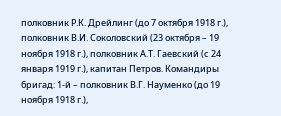полковник Р.К. Дрейлинг (до 7 октября 1918 г.), полковник В.И. Соколовский (23 октября – 19 ноября 1918 г.), полковник А.Т. Гаевский (с 24 января 1919 г.), капитан Петров. Командиры бригад: 1-й – полковник В.Г. Науменко (до 19 ноября 1918 г.),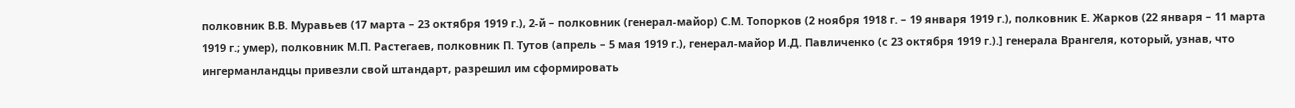полковник В.В. Муравьев (17 марта – 23 октября 1919 г.), 2-й – полковник (генерал-майор) С.М. Топорков (2 ноября 1918 г. – 19 января 1919 г.), полковник Е. Жарков (22 января – 11 марта 1919 г.; умер), полковник М.П. Растегаев, полковник П. Тутов (апрель – 5 мая 1919 г.), генерал-майор И.Д. Павличенко (с 23 октября 1919 г.).] генерала Врангеля, который, узнав, что ингерманландцы привезли свой штандарт, разрешил им сформировать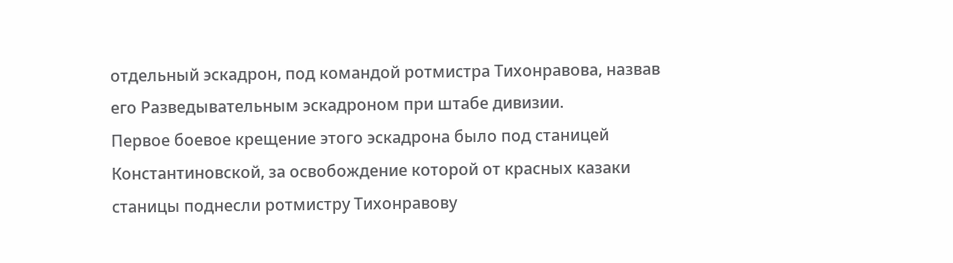отдельный эскадрон, под командой ротмистра Тихонравова, назвав его Разведывательным эскадроном при штабе дивизии.
Первое боевое крещение этого эскадрона было под станицей Константиновской, за освобождение которой от красных казаки станицы поднесли ротмистру Тихонравову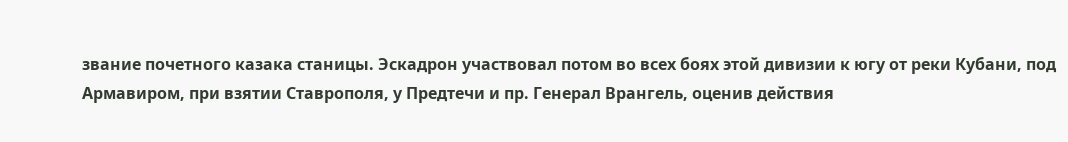звание почетного казака станицы. Эскадрон участвовал потом во всех боях этой дивизии к югу от реки Кубани, под Армавиром, при взятии Ставрополя, у Предтечи и пр. Генерал Врангель, оценив действия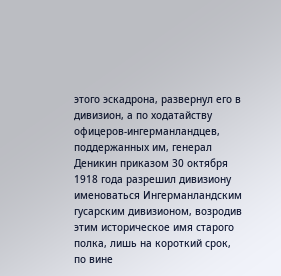этого эскадрона, развернул его в дивизион, а по ходатайству офицеров-ингерманландцев, поддержанных им, генерал Деникин приказом 30 октября 1918 года разрешил дивизиону именоваться Ингерманландским гусарским дивизионом, возродив этим историческое имя старого полка, лишь на короткий срок, по вине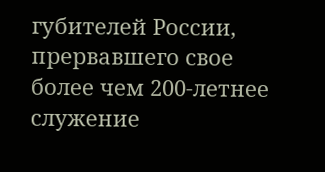губителей России, прервавшего свое более чем 200-летнее служение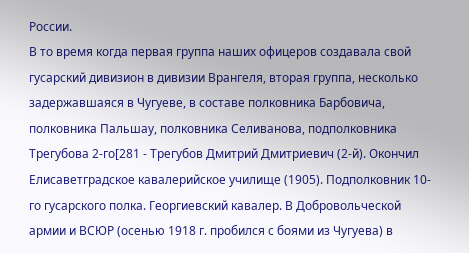России.
В то время когда первая группа наших офицеров создавала свой гусарский дивизион в дивизии Врангеля, вторая группа, несколько задержавшаяся в Чугуеве, в составе полковника Барбовича, полковника Пальшау, полковника Селиванова, подполковника Трегубова 2-го[281 - Трегубов Дмитрий Дмитриевич (2-й). Окончил Елисаветградское кавалерийское училище (1905). Подполковник 10-го гусарского полка. Георгиевский кавалер. В Добровольческой армии и ВСЮР (осенью 1918 г. пробился с боями из Чугуева) в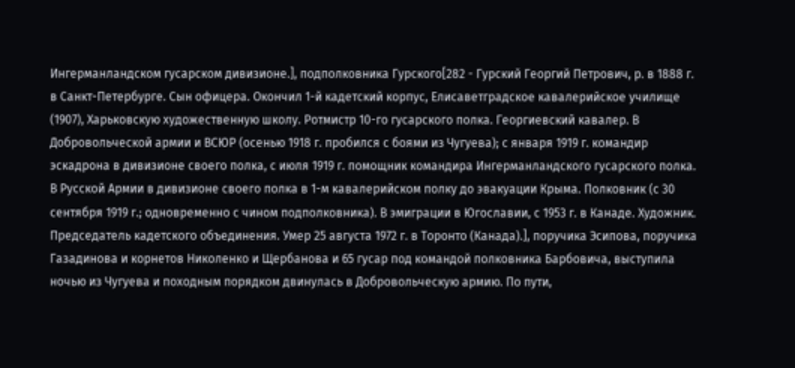Ингерманландском гусарском дивизионе.], подполковника Гурского[282 - Гурский Георгий Петрович, р. в 1888 г. в Санкт-Петербурге. Сын офицера. Окончил 1-й кадетский корпус, Елисаветградское кавалерийское училище (1907), Харьковскую художественную школу. Ротмистр 10-го гусарского полка. Георгиевский кавалер. В Добровольческой армии и ВСЮР (осенью 1918 г. пробился с боями из Чугуева); с января 1919 г. командир эскадрона в дивизионе своего полка, с июля 1919 г. помощник командира Ингерманландского гусарского полка. В Русской Армии в дивизионе своего полка в 1-м кавалерийском полку до эвакуации Крыма. Полковник (с 30 сентября 1919 г.; одновременно с чином подполковника). В эмиграции в Югославии, с 1953 г. в Канаде. Художник. Председатель кадетского объединения. Умер 25 августа 1972 г. в Торонто (Канада).], поручика Эсипова, поручика Газадинова и корнетов Николенко и Щербанова и 65 гусар под командой полковника Барбовича, выступила ночью из Чугуева и походным порядком двинулась в Добровольческую армию. По пути,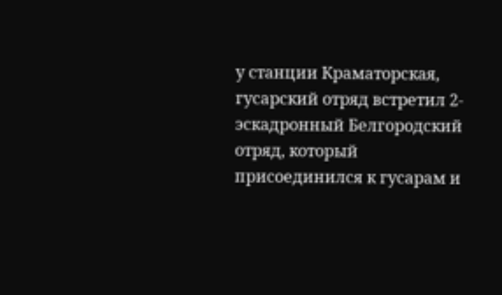у станции Краматорская, гусарский отряд встретил 2-эскадронный Белгородский отряд, который присоединился к гусарам и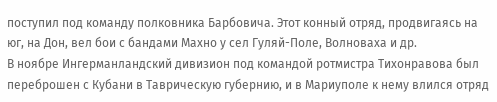поступил под команду полковника Барбовича. Этот конный отряд, продвигаясь на юг, на Дон, вел бои с бандами Махно у сел Гуляй-Поле, Волноваха и др.
В ноябре Ингерманландский дивизион под командой ротмистра Тихонравова был переброшен с Кубани в Таврическую губернию, и в Мариуполе к нему влился отряд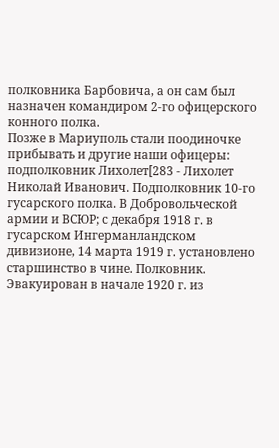полковника Барбовича, а он сам был назначен командиром 2-го офицерского конного полка.
Позже в Мариуполь стали поодиночке прибывать и другие наши офицеры: подполковник Лихолет[283 - Лихолет Николай Иванович. Подполковник 10-го гусарского полка. В Добровольческой армии и ВСЮР; с декабря 1918 г. в гусарском Ингерманландском дивизионе, 14 марта 1919 г. установлено старшинство в чине. Полковник. Эвакуирован в начале 1920 г. из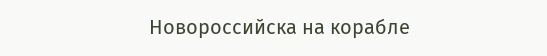Новороссийска на корабле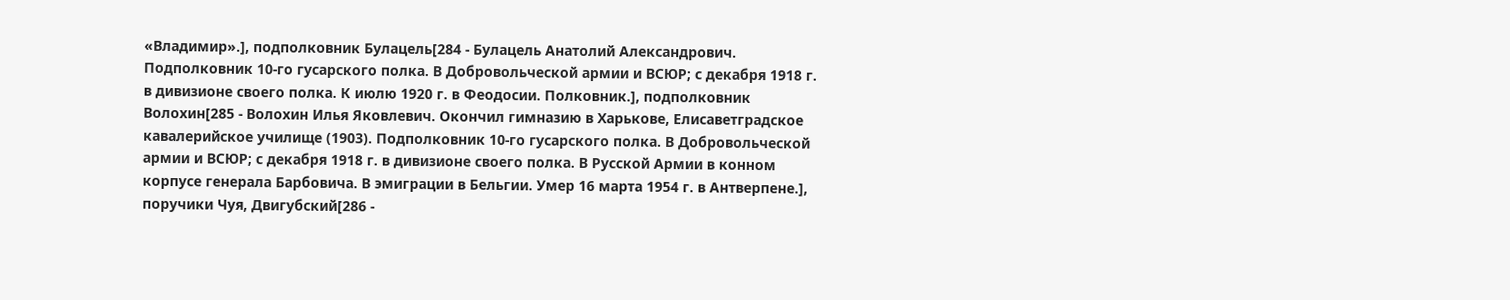«Владимир».], подполковник Булацель[284 - Булацель Анатолий Александрович. Подполковник 10-го гусарского полка. В Добровольческой армии и ВСЮР; с декабря 1918 г. в дивизионе своего полка. К июлю 1920 г. в Феодосии. Полковник.], подполковник Волохин[285 - Волохин Илья Яковлевич. Окончил гимназию в Харькове, Елисаветградское кавалерийское училище (1903). Подполковник 10-го гусарского полка. В Добровольческой армии и ВСЮР; с декабря 1918 г. в дивизионе своего полка. В Русской Армии в конном корпусе генерала Барбовича. В эмиграции в Бельгии. Умер 16 марта 1954 г. в Антверпене.], поручики Чуя, Двигубский[286 -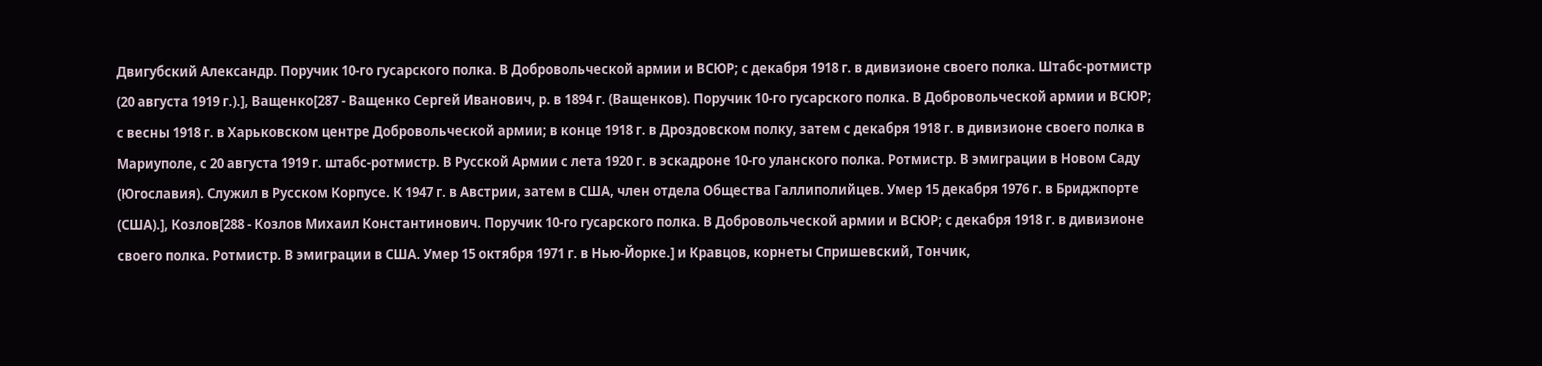Двигубский Александр. Поручик 10-го гусарского полка. В Добровольческой армии и ВСЮР; с декабря 1918 г. в дивизионе своего полка. Штабс-ротмистр (20 августа 1919 г.).], Ващенко[287 - Ващенко Сергей Иванович, р. в 1894 г. (Ващенков). Поручик 10-го гусарского полка. В Добровольческой армии и ВСЮР; с весны 1918 г. в Харьковском центре Добровольческой армии; в конце 1918 г. в Дроздовском полку, затем с декабря 1918 г. в дивизионе своего полка в Мариуполе, с 20 августа 1919 г. штабс-ротмистр. В Русской Армии с лета 1920 г. в эскадроне 10-го уланского полка. Ротмистр. В эмиграции в Новом Саду (Югославия). Служил в Русском Корпусе. К 1947 г. в Австрии, затем в США, член отдела Общества Галлиполийцев. Умер 15 декабря 1976 г. в Бриджпорте (США).], Козлов[288 - Козлов Михаил Константинович. Поручик 10-го гусарского полка. В Добровольческой армии и ВСЮР; с декабря 1918 г. в дивизионе своего полка. Ротмистр. В эмиграции в США. Умер 15 октября 1971 г. в Нью-Йорке.] и Кравцов, корнеты Спришевский, Тончик,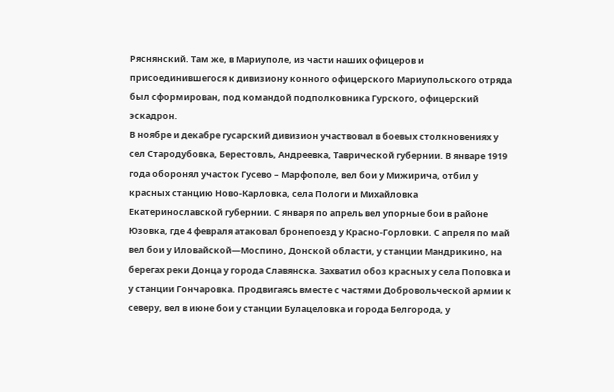Ряснянский. Там же, в Мариуполе, из части наших офицеров и присоединившегося к дивизиону конного офицерского Мариупольского отряда был сформирован, под командой подполковника Гурского, офицерский эскадрон.
В ноябре и декабре гусарский дивизион участвовал в боевых столкновениях у сел Стародубовка, Берестовль, Андреевка, Таврической губернии. В январе 1919 года оборонял участок Гусево – Марфополе, вел бои у Мижирича, отбил у красных станцию Ново-Карловка, села Пологи и Михайловка Екатеринославской губернии. С января по апрель вел упорные бои в районе Юзовка, где 4 февраля атаковал бронепоезд у Красно-Горловки. С апреля по май вел бои у Иловайской—Моспино, Донской области, у станции Мандрикино, на берегах реки Донца у города Славянска. Захватил обоз красных у села Поповка и у станции Гончаровка. Продвигаясь вместе с частями Добровольческой армии к северу, вел в июне бои у станции Булацеловка и города Белгорода, у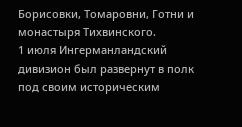Борисовки, Томаровни, Готни и монастыря Тихвинского.
1 июля Ингерманландский дивизион был развернут в полк под своим историческим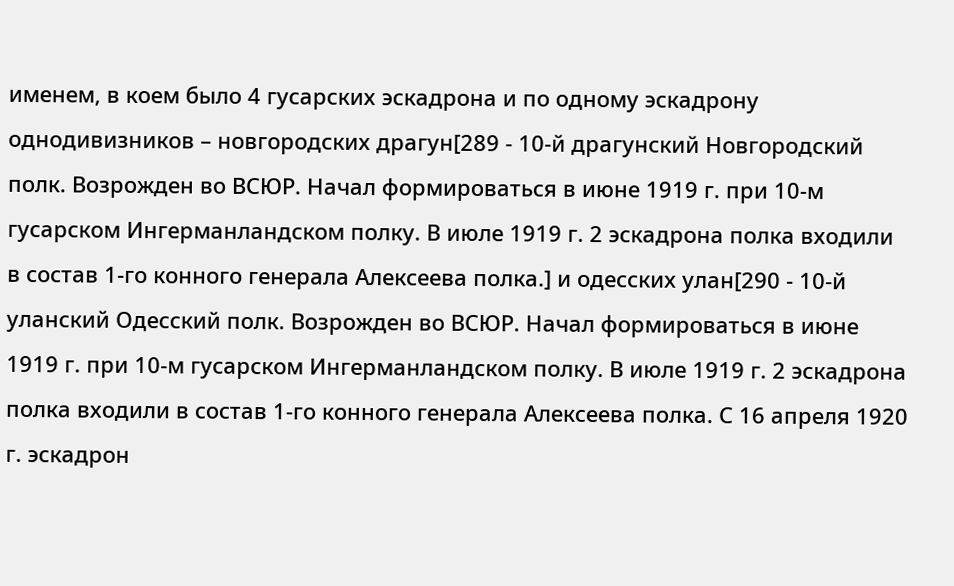именем, в коем было 4 гусарских эскадрона и по одному эскадрону однодивизников – новгородских драгун[289 - 10-й драгунский Новгородский полк. Возрожден во ВСЮР. Начал формироваться в июне 1919 г. при 10-м гусарском Ингерманландском полку. В июле 1919 г. 2 эскадрона полка входили в состав 1-го конного генерала Алексеева полка.] и одесских улан[290 - 10-й уланский Одесский полк. Возрожден во ВСЮР. Начал формироваться в июне 1919 г. при 10-м гусарском Ингерманландском полку. В июле 1919 г. 2 эскадрона полка входили в состав 1-го конного генерала Алексеева полка. С 16 апреля 1920 г. эскадрон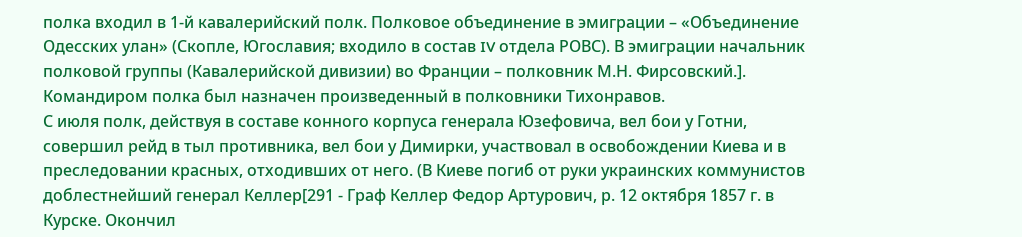полка входил в 1-й кавалерийский полк. Полковое объединение в эмиграции – «Объединение Одесских улан» (Скопле, Югославия; входило в состав IV отдела РОВС). В эмиграции начальник полковой группы (Кавалерийской дивизии) во Франции – полковник М.Н. Фирсовский.]. Командиром полка был назначен произведенный в полковники Тихонравов.
С июля полк, действуя в составе конного корпуса генерала Юзефовича, вел бои у Готни, совершил рейд в тыл противника, вел бои у Димирки, участвовал в освобождении Киева и в преследовании красных, отходивших от него. (В Киеве погиб от руки украинских коммунистов доблестнейший генерал Келлер[291 - Граф Келлер Федор Артурович, р. 12 октября 1857 г. в Курске. Окончил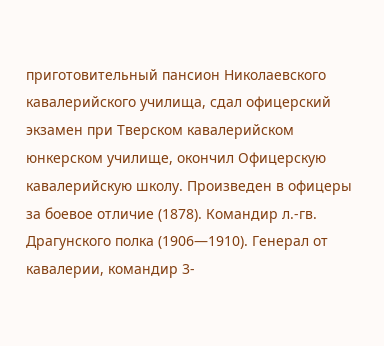приготовительный пансион Николаевского кавалерийского училища, сдал офицерский экзамен при Тверском кавалерийском юнкерском училище, окончил Офицерскую кавалерийскую школу. Произведен в офицеры за боевое отличие (1878). Командир л.-гв. Драгунского полка (1906—1910). Генерал от кавалерии, командир 3-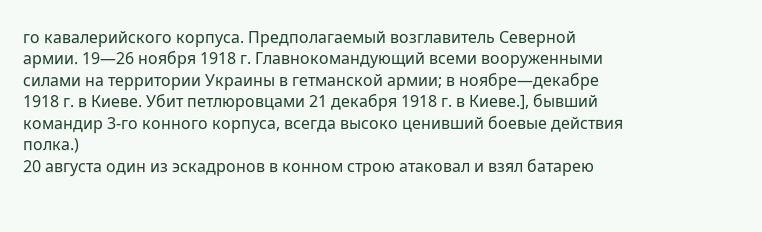го кавалерийского корпуса. Предполагаемый возглавитель Северной армии. 19—26 ноября 1918 г. Главнокомандующий всеми вооруженными силами на территории Украины в гетманской армии; в ноябре—декабре 1918 г. в Киеве. Убит петлюровцами 21 декабря 1918 г. в Киеве.], бывший командир 3-го конного корпуса, всегда высоко ценивший боевые действия полка.)
20 августа один из эскадронов в конном строю атаковал и взял батарею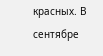красных. В сентябре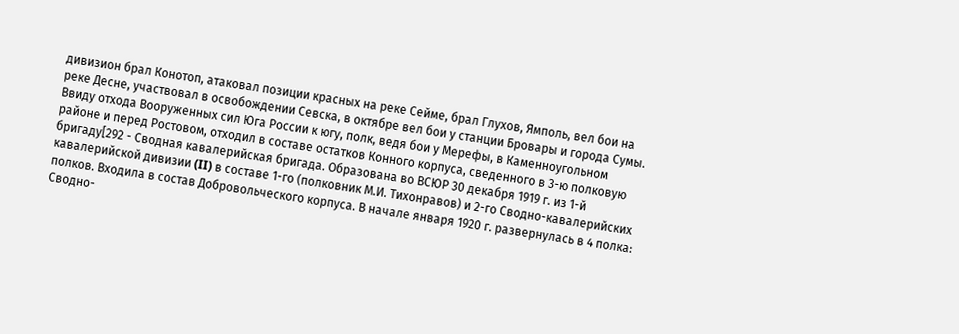дивизион брал Конотоп, атаковал позиции красных на реке Сейме, брал Глухов, Ямполь, вел бои на реке Десне, участвовал в освобождении Севска, в октябре вел бои у станции Бровары и города Сумы.
Ввиду отхода Вооруженных сил Юга России к югу, полк, ведя бои у Мерефы, в Каменноугольном районе и перед Ростовом, отходил в составе остатков Конного корпуса, сведенного в 3-ю полковую бригаду[292 - Сводная кавалерийская бригада. Образована во ВСЮР 30 декабря 1919 г. из 1-й кавалерийской дивизии (II) в составе 1-го (полковник М.И. Тихонравов) и 2-го Сводно-кавалерийских полков. Входила в состав Добровольческого корпуса. В начале января 1920 г. развернулась в 4 полка: Сводно-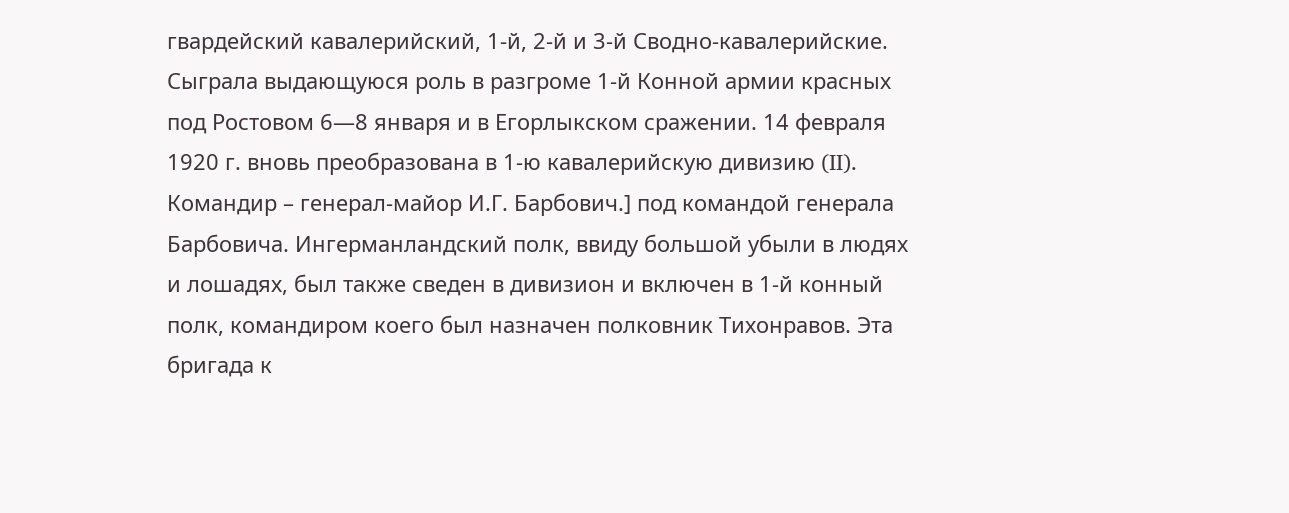гвардейский кавалерийский, 1-й, 2-й и 3-й Сводно-кавалерийские. Сыграла выдающуюся роль в разгроме 1-й Конной армии красных под Ростовом 6—8 января и в Егорлыкском сражении. 14 февраля 1920 г. вновь преобразована в 1-ю кавалерийскую дивизию (II). Командир – генерал-майор И.Г. Барбович.] под командой генерала Барбовича. Ингерманландский полк, ввиду большой убыли в людях и лошадях, был также сведен в дивизион и включен в 1-й конный полк, командиром коего был назначен полковник Тихонравов. Эта бригада к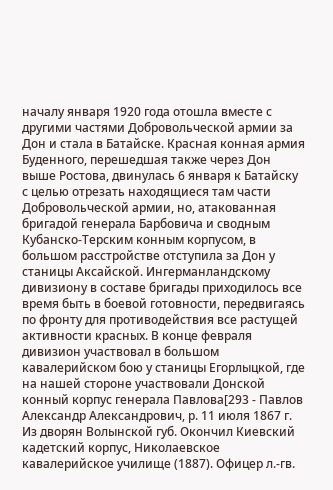началу января 1920 года отошла вместе с другими частями Добровольческой армии за Дон и стала в Батайске. Красная конная армия Буденного, перешедшая также через Дон выше Ростова, двинулась 6 января к Батайску с целью отрезать находящиеся там части Добровольческой армии, но, атакованная бригадой генерала Барбовича и сводным Кубанско-Терским конным корпусом, в большом расстройстве отступила за Дон у станицы Аксайской. Ингерманландскому дивизиону в составе бригады приходилось все время быть в боевой готовности, передвигаясь по фронту для противодействия все растущей активности красных. В конце февраля дивизион участвовал в большом кавалерийском бою у станицы Егорлыцкой, где на нашей стороне участвовали Донской конный корпус генерала Павлова[293 - Павлов Александр Александрович, р. 11 июля 1867 г. Из дворян Волынской губ. Окончил Киевский кадетский корпус, Николаевское кавалерийское училище (1887). Офицер л.-гв.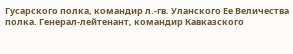Гусарского полка, командир л.-гв. Уланского Ее Величества полка. Генерал-лейтенант, командир Кавказского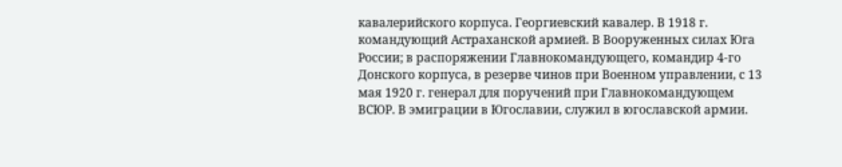кавалерийского корпуса. Георгиевский кавалер. В 1918 г. командующий Астраханской армией. В Вооруженных силах Юга России; в распоряжении Главнокомандующего, командир 4-го Донского корпуса, в резерве чинов при Военном управлении, с 13 мая 1920 г. генерал для поручений при Главнокомандующем ВСЮР. В эмиграции в Югославии, служил в югославской армии.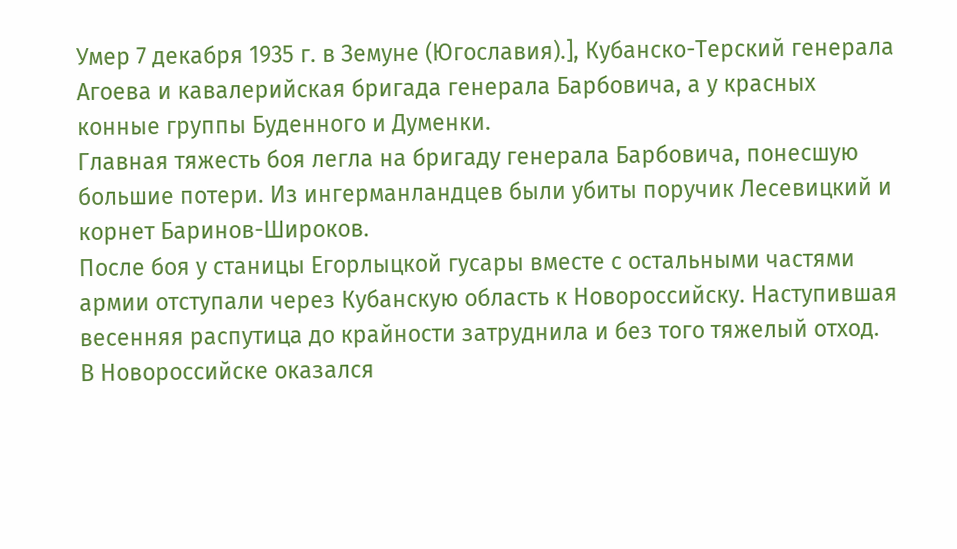Умер 7 декабря 1935 г. в Земуне (Югославия).], Кубанско-Терский генерала Агоева и кавалерийская бригада генерала Барбовича, а у красных конные группы Буденного и Думенки.
Главная тяжесть боя легла на бригаду генерала Барбовича, понесшую большие потери. Из ингерманландцев были убиты поручик Лесевицкий и корнет Баринов-Широков.
После боя у станицы Егорлыцкой гусары вместе с остальными частями армии отступали через Кубанскую область к Новороссийску. Наступившая весенняя распутица до крайности затруднила и без того тяжелый отход.
В Новороссийске оказался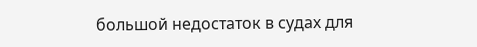большой недостаток в судах для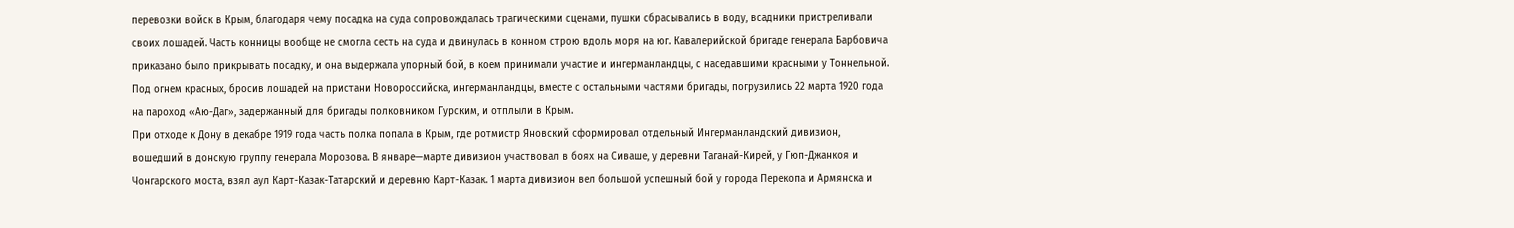перевозки войск в Крым, благодаря чему посадка на суда сопровождалась трагическими сценами, пушки сбрасывались в воду, всадники пристреливали своих лошадей. Часть конницы вообще не смогла сесть на суда и двинулась в конном строю вдоль моря на юг. Кавалерийской бригаде генерала Барбовича приказано было прикрывать посадку, и она выдержала упорный бой, в коем принимали участие и ингерманландцы, с наседавшими красными у Тоннельной. Под огнем красных, бросив лошадей на пристани Новороссийска, ингерманландцы, вместе с остальными частями бригады, погрузились 22 марта 1920 года на пароход «Аю-Даг», задержанный для бригады полковником Гурским, и отплыли в Крым.
При отходе к Дону в декабре 1919 года часть полка попала в Крым, где ротмистр Яновский сформировал отдельный Ингерманландский дивизион, вошедший в донскую группу генерала Морозова. В январе—марте дивизион участвовал в боях на Сиваше, у деревни Таганай-Кирей, у Гюп-Джанкоя и Чонгарского моста, взял аул Карт-Казак-Татарский и деревню Карт-Казак. 1 марта дивизион вел большой успешный бой у города Перекопа и Армянска и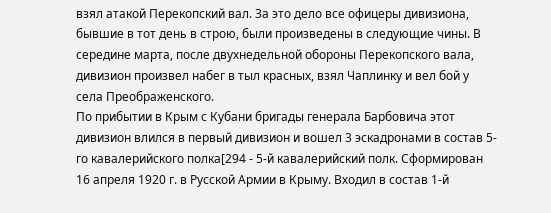взял атакой Перекопский вал. За это дело все офицеры дивизиона, бывшие в тот день в строю, были произведены в следующие чины. В середине марта, после двухнедельной обороны Перекопского вала, дивизион произвел набег в тыл красных, взял Чаплинку и вел бой у села Преображенского.
По прибытии в Крым с Кубани бригады генерала Барбовича этот дивизион влился в первый дивизион и вошел 3 эскадронами в состав 5-го кавалерийского полка[294 - 5-й кавалерийский полк. Сформирован 16 апреля 1920 г. в Русской Армии в Крыму. Входил в состав 1-й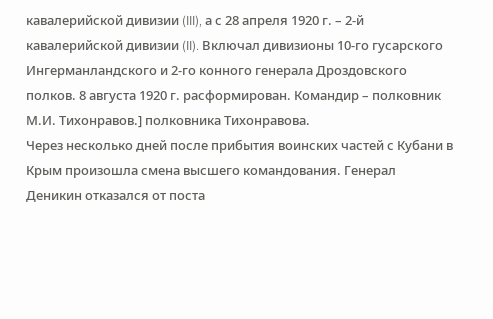кавалерийской дивизии (III), а с 28 апреля 1920 г. – 2-й кавалерийской дивизии (II). Включал дивизионы 10-го гусарского Ингерманландского и 2-го конного генерала Дроздовского полков. 8 августа 1920 г. расформирован. Командир – полковник М.И. Тихонравов.] полковника Тихонравова.
Через несколько дней после прибытия воинских частей с Кубани в Крым произошла смена высшего командования. Генерал Деникин отказался от поста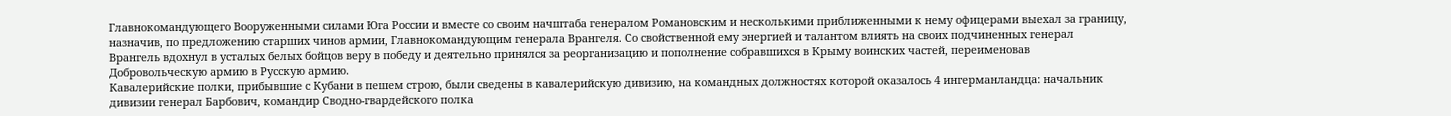Главнокомандующего Вооруженными силами Юга России и вместе со своим начштаба генералом Романовским и несколькими приближенными к нему офицерами выехал за границу, назначив, по предложению старших чинов армии, Главнокомандующим генерала Врангеля. Со свойственной ему энергией и талантом влиять на своих подчиненных генерал Врангель вдохнул в усталых белых бойцов веру в победу и деятельно принялся за реорганизацию и пополнение собравшихся в Крыму воинских частей, переименовав Добровольческую армию в Русскую армию.
Кавалерийские полки, прибывшие с Кубани в пешем строю, были сведены в кавалерийскую дивизию, на командных должностях которой оказалось 4 ингерманландца: начальник дивизии генерал Барбович, командир Сводно-гвардейского полка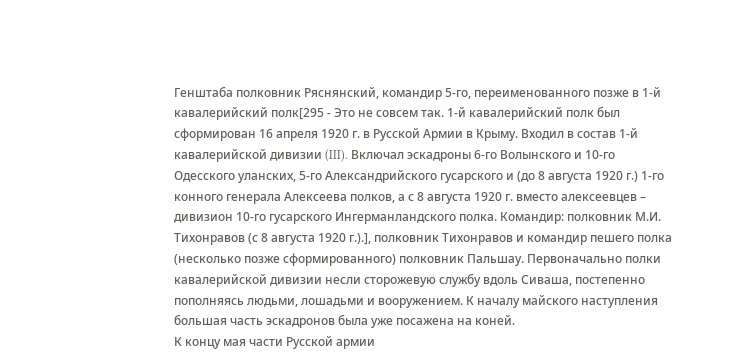Генштаба полковник Ряснянский, командир 5-го, переименованного позже в 1-й кавалерийский полк[295 - Это не совсем так. 1-й кавалерийский полк был сформирован 16 апреля 1920 г. в Русской Армии в Крыму. Входил в состав 1-й кавалерийской дивизии (III). Включал эскадроны 6-го Волынского и 10-го Одесского уланских, 5-го Александрийского гусарского и (до 8 августа 1920 г.) 1-го конного генерала Алексеева полков, а с 8 августа 1920 г. вместо алексеевцев – дивизион 10-го гусарского Ингерманландского полка. Командир: полковник М.И. Тихонравов (с 8 августа 1920 г.).], полковник Тихонравов и командир пешего полка (несколько позже сформированного) полковник Пальшау. Первоначально полки кавалерийской дивизии несли сторожевую службу вдоль Сиваша, постепенно пополняясь людьми, лошадьми и вооружением. К началу майского наступления большая часть эскадронов была уже посажена на коней.
К концу мая части Русской армии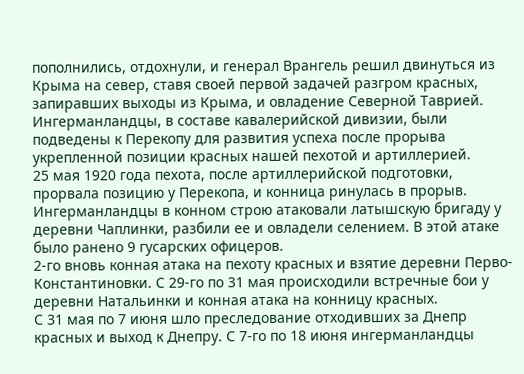пополнились, отдохнули, и генерал Врангель решил двинуться из Крыма на север, ставя своей первой задачей разгром красных, запиравших выходы из Крыма, и овладение Северной Таврией.
Ингерманландцы, в составе кавалерийской дивизии, были подведены к Перекопу для развития успеха после прорыва укрепленной позиции красных нашей пехотой и артиллерией.
25 мая 1920 года пехота, после артиллерийской подготовки, прорвала позицию у Перекопа, и конница ринулась в прорыв. Ингерманландцы в конном строю атаковали латышскую бригаду у деревни Чаплинки, разбили ее и овладели селением. В этой атаке было ранено 9 гусарских офицеров.
2-го вновь конная атака на пехоту красных и взятие деревни Перво-Константиновки. С 29-го по 31 мая происходили встречные бои у деревни Натальинки и конная атака на конницу красных.
С 31 мая по 7 июня шло преследование отходивших за Днепр красных и выход к Днепру. С 7-го по 18 июня ингерманландцы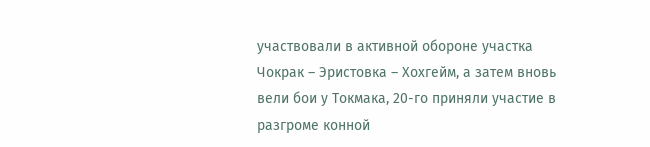участвовали в активной обороне участка Чокрак – Эристовка – Хохгейм, а затем вновь вели бои у Токмака, 20-го приняли участие в разгроме конной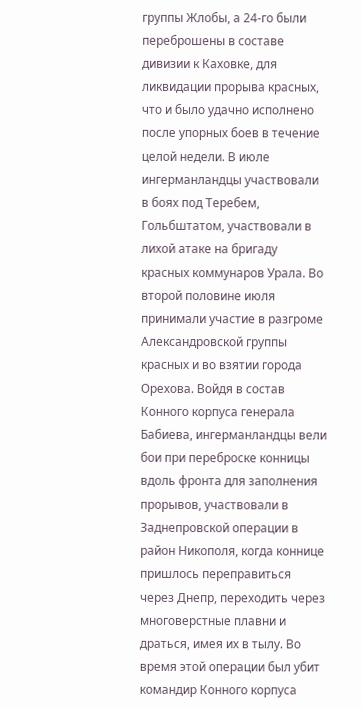группы Жлобы, а 24-го были переброшены в составе дивизии к Каховке, для ликвидации прорыва красных, что и было удачно исполнено после упорных боев в течение целой недели. В июле ингерманландцы участвовали в боях под Теребем, Гольбштатом, участвовали в лихой атаке на бригаду красных коммунаров Урала. Во второй половине июля принимали участие в разгроме Александровской группы красных и во взятии города Орехова. Войдя в состав Конного корпуса генерала Бабиева, ингерманландцы вели бои при переброске конницы вдоль фронта для заполнения прорывов, участвовали в Заднепровской операции в район Никополя, когда коннице пришлось переправиться через Днепр, переходить через многоверстные плавни и драться, имея их в тылу. Во время этой операции был убит командир Конного корпуса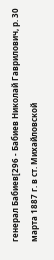генерал Бабиев[296 - Бабиев Николай Гаврилович, р. 30 марта 1887 г. в ст. Михайловской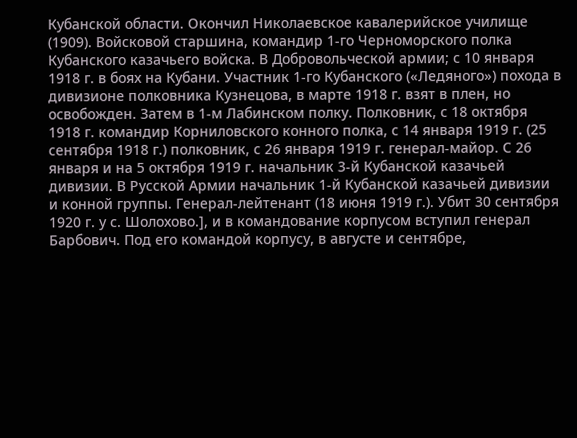Кубанской области. Окончил Николаевское кавалерийское училище (1909). Войсковой старшина, командир 1-го Черноморского полка Кубанского казачьего войска. В Добровольческой армии; с 10 января 1918 г. в боях на Кубани. Участник 1-го Кубанского («Ледяного») похода в дивизионе полковника Кузнецова, в марте 1918 г. взят в плен, но освобожден. Затем в 1-м Лабинском полку. Полковник, с 18 октября 1918 г. командир Корниловского конного полка, с 14 января 1919 г. (25 сентября 1918 г.) полковник, с 26 января 1919 г. генерал-майор. С 26 января и на 5 октября 1919 г. начальник 3-й Кубанской казачьей дивизии. В Русской Армии начальник 1-й Кубанской казачьей дивизии и конной группы. Генерал-лейтенант (18 июня 1919 г.). Убит 30 сентября 1920 г. у с. Шолохово.], и в командование корпусом вступил генерал Барбович. Под его командой корпусу, в августе и сентябре,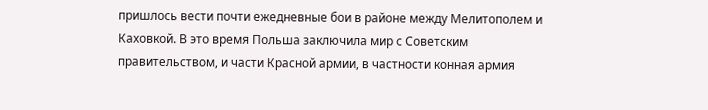пришлось вести почти ежедневные бои в районе между Мелитополем и Каховкой. В это время Польша заключила мир с Советским правительством, и части Красной армии, в частности конная армия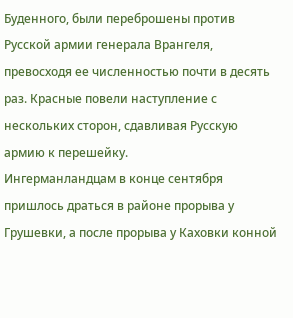Буденного, были переброшены против Русской армии генерала Врангеля, превосходя ее численностью почти в десять раз. Красные повели наступление с нескольких сторон, сдавливая Русскую армию к перешейку.
Ингерманландцам в конце сентября пришлось драться в районе прорыва у Грушевки, а после прорыва у Каховки конной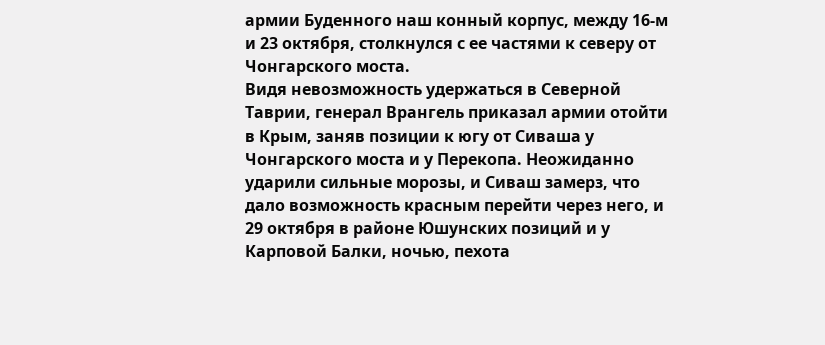армии Буденного наш конный корпус, между 16-м и 23 октября, столкнулся с ее частями к северу от Чонгарского моста.
Видя невозможность удержаться в Северной Таврии, генерал Врангель приказал армии отойти в Крым, заняв позиции к югу от Сиваша у Чонгарского моста и у Перекопа. Неожиданно ударили сильные морозы, и Сиваш замерз, что дало возможность красным перейти через него, и 29 октября в районе Юшунских позиций и у Карповой Балки, ночью, пехота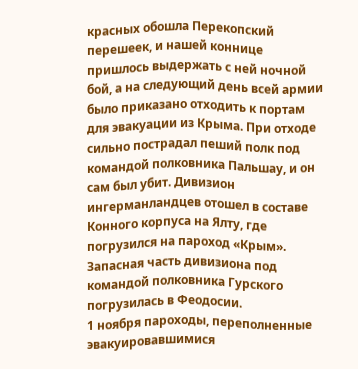красных обошла Перекопский перешеек, и нашей коннице пришлось выдержать с ней ночной бой, а на следующий день всей армии было приказано отходить к портам для эвакуации из Крыма. При отходе сильно пострадал пеший полк под командой полковника Пальшау, и он сам был убит. Дивизион ингерманландцев отошел в составе Конного корпуса на Ялту, где погрузился на пароход «Крым». Запасная часть дивизиона под командой полковника Гурского погрузилась в Феодосии.
1 ноября пароходы, переполненные эвакуировавшимися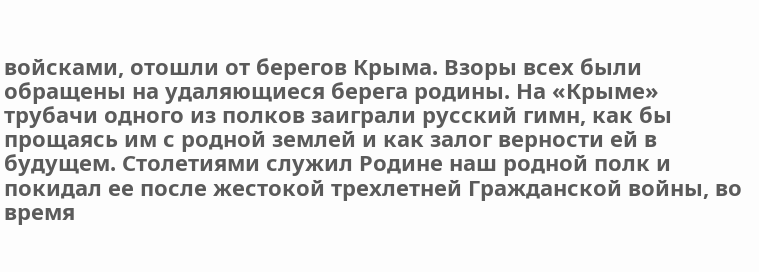войсками, отошли от берегов Крыма. Взоры всех были обращены на удаляющиеся берега родины. На «Крыме» трубачи одного из полков заиграли русский гимн, как бы прощаясь им с родной землей и как залог верности ей в будущем. Столетиями служил Родине наш родной полк и покидал ее после жестокой трехлетней Гражданской войны, во время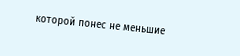которой понес не меньшие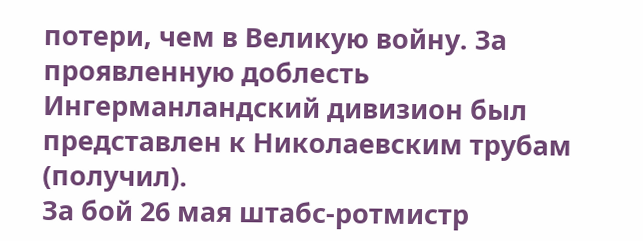потери, чем в Великую войну. За проявленную доблесть Ингерманландский дивизион был представлен к Николаевским трубам (получил).
За бой 26 мая штабс-ротмистр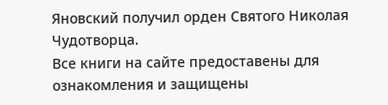Яновский получил орден Святого Николая Чудотворца.
Все книги на сайте предоставены для ознакомления и защищены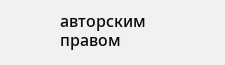авторским правом